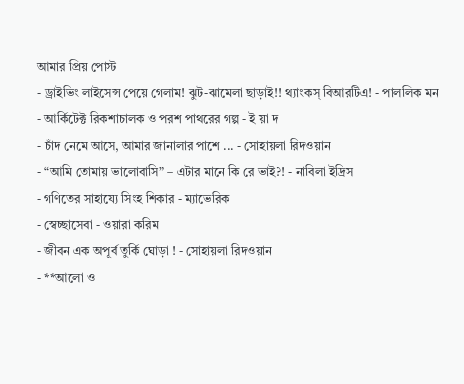আমার প্রিয় পোস্ট
- ড্রাইভিং লাইসেন্স পেয়ে গেলাম! ঝুট-ঝামেলা ছাড়াই!! থ্যাংকস্ বিআরটিএ! - পাললিক মন
- আর্কিটেক্ট রিকশাচালক ও পরশ পাথরের গল্প - ই য়া দ
- চাঁদ নেমে আসে, আমার জানালার পাশে ... - সোহায়লা রিদওয়ান
- “আমি তোমায় ভালোবাসি” – এটার মানে কি রে ভাই?! - নাবিলা ইদ্রিস
- গণিতের সাহায্যে সিংহ শিকার - ম্যাভেরিক
- স্বেচ্ছাসেবা - ওয়ারা করিম
- জীবন এক অপূর্ব তুর্কি ঘোড়া ! - সোহায়লা রিদওয়ান
- **আলো ও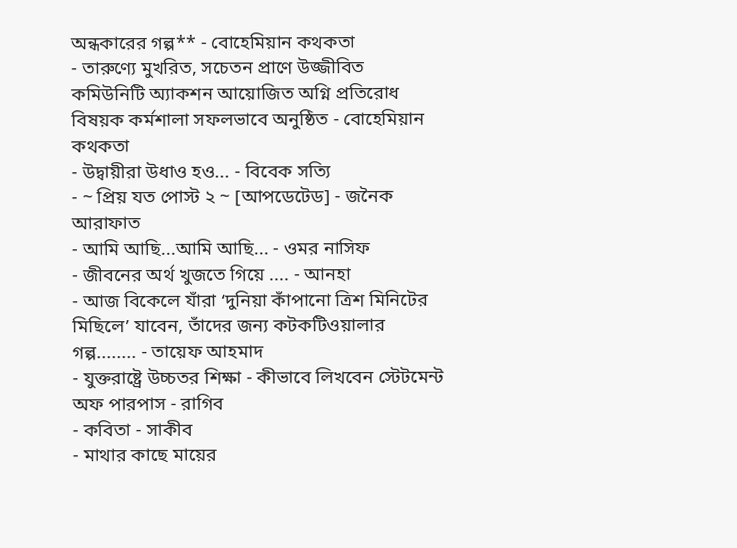অন্ধকারের গল্প** - বোহেমিয়ান কথকতা
- তারুণ্যে মুখরিত, সচেতন প্রাণে উজ্জীবিত কমিউনিটি অ্যাকশন আয়োজিত অগ্নি প্রতিরোধ বিষয়ক কর্মশালা সফলভাবে অনুষ্ঠিত - বোহেমিয়ান কথকতা
- উদ্বায়ীরা উধাও হও... - বিবেক সত্যি
- ~ প্রিয় যত পোস্ট ২ ~ [আপডেটেড] - জনৈক আরাফাত
- আমি আছি...আমি আছি... - ওমর নাসিফ
- জীবনের অর্থ খুজতে গিয়ে .... - আনহা
- আজ বিকেলে যাঁরা ‘দুনিয়া কাঁপানো ত্রিশ মিনিটের মিছিলে’ যাবেন, তাঁদের জন্য কটকটিওয়ালার গল্প........ - তায়েফ আহমাদ
- যুক্তরাষ্ট্রে উচ্চতর শিক্ষা - কীভাবে লিখবেন স্টেটমেন্ট অফ পারপাস - রাগিব
- কবিতা - সাকীব
- মাথার কাছে মায়ের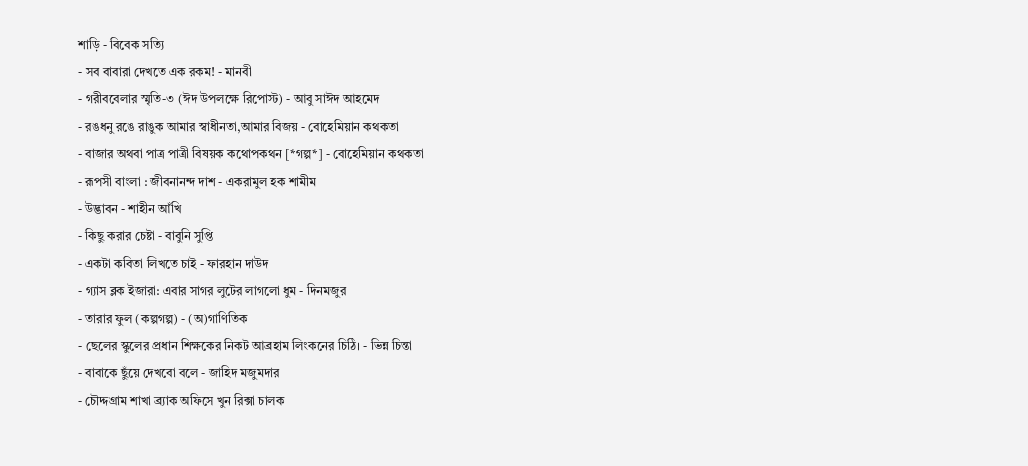শাড়ি - বিবেক সত্যি
- সব বাবারা দেখতে এক রকম! - মানবী
- গরীববেলার স্মৃতি-৩ (ঈদ উপলক্ষে রিপোস্ট) - আবু সাঈদ আহমেদ
- রঙধনু রঙে রাঙুক আমার স্বাধীনতা,আমার বিজয় - বোহেমিয়ান কথকতা
- বাজার অথবা পাত্র পাত্রী বিষয়ক কথোপকথন [*গল্প*] - বোহেমিয়ান কথকতা
- রূপসী বাংলা : জীবনানন্দ দাশ - একরামুল হক শামীম
- উদ্ভাবন - শাহীন আঁখি
- কিছু করার চেষ্টা - বাবুনি সুপ্তি
- একটা কবিতা লিখতে চাই - ফারহান দাউদ
- গ্যাস ব্লক ইজারা: এবার সাগর লুটের লাগলো ধুম - দিনমজুর
- তারার ফুল (কল্পগল্প) - (অ)গাণিতিক
- ছেলের স্কুলের প্রধান শিক্ষকের নিকট আব্রহাম লিংকনের চিঠি। - ভিন্ন চিন্তা
- বাবাকে ছুঁয়ে দেখবো বলে - জাহিদ মজুমদার
- চৌদ্দগ্রাম শাখা ব্র্যাক অফিসে খুন রিক্সা চালক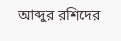আব্দুর রশিদের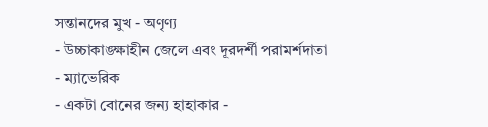সন্তানদের মুখ - অণৃণ্য
- উচ্চাকাঙ্ক্ষাহীন জেলে এবং দূরদর্শী পরামর্শদাতা - ম্যাভেরিক
- একটা বোনের জন্য হাহাকার -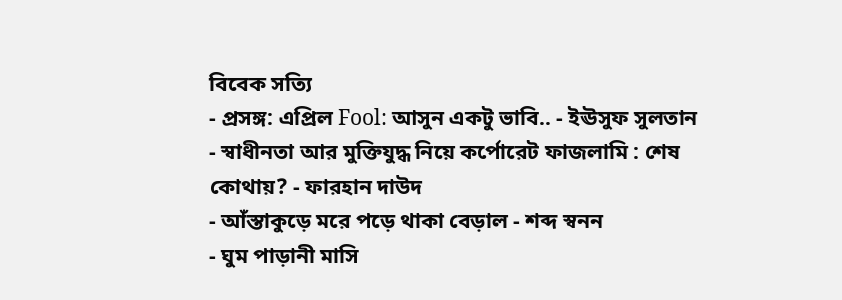বিবেক সত্যি
- প্রসঙ্গ: এপ্রিল Fool: আসুন একটু ভাবি.. - ইঊসুফ সুলতান
- স্বাধীনতা আর মুক্তিযুদ্ধ নিয়ে কর্পোরেট ফাজলামি : শেষ কোথায়? - ফারহান দাউদ
- আঁস্তাকুড়ে মরে পড়ে থাকা বেড়াল - শব্দ স্বনন
- ঘুম পাড়ানী মাসি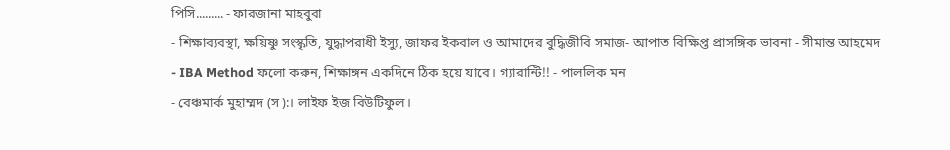পিসি......... - ফারজানা মাহবুবা
- শিক্ষাব্যবস্থা, ক্ষয়িষ্ণু সংস্কৃতি, যুদ্ধাপরাধী ইস্যু, জাফর ইকবাল ও আমাদের বুদ্ধিজীবি সমাজ- আপাত বিক্ষিপ্ত প্রাসঙ্গিক ভাবনা - সীমান্ত আহমেদ
- IBA Method ফলো করুন, শিক্ষাঙ্গন একদিনে ঠিক হয়ে যাবে। গ্যারান্টি!! - পাললিক মন
- বেঞ্চমার্ক মুহাম্মদ (স):। লাইফ ইজ বিউটিফুল।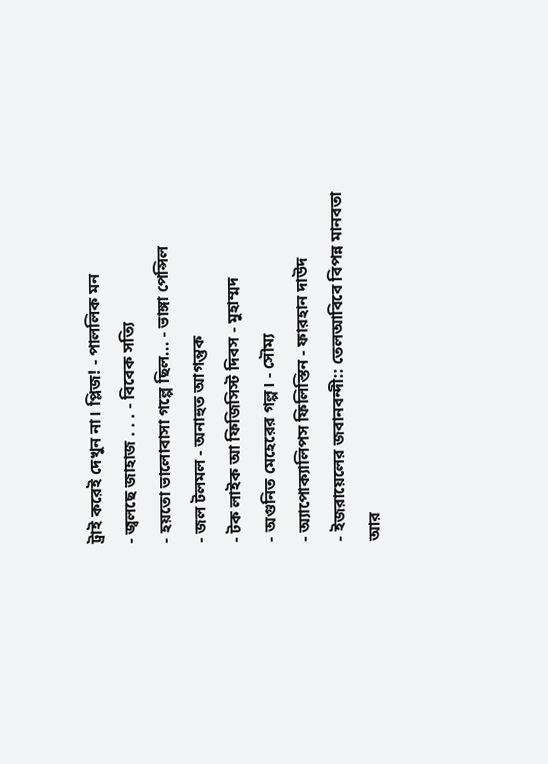ট্রাই করেই দেখুন না। প্লিজ! - পাললিক মন
- জ্বলছে জাহাজ . . . - বিবেক সত্যি
- হয়তো ভালোবাসা গল্পে ছিল... - ভাঙ্গা পেন্সিল
- জল টলমল - অনাহুত আগন্তুক
- টক লাইক আ ফিজিসিস্ট দিবস - মুহাম্মদ
- অগুনিত মেহেরের গল্প। - সৌম্য
- অ্যাপোক্যালিপস ফিলিস্তিন - ফারহান দাউদ
- ইজরায়েলের জবানবন্দী:: তেলআবিবে বিপন্ন মানবতা আর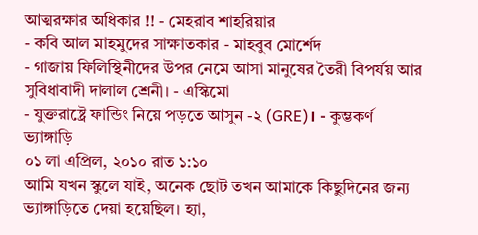আত্মরক্ষার অধিকার !! - মেহরাব শাহরিয়ার
- কবি আল মাহমুদের সাক্ষাতকার - মাহবুব মোর্শেদ
- গাজায় ফিলিস্থিনীদের উপর নেমে আসা মানুষের তৈরী বিপর্যয় আর সুবিধাবাদী দালাল শ্রেনী। - এস্কিমো
- যুক্তরাষ্ট্রে ফান্ডিং নিয়ে পড়তে আসুন -২ (GRE)। - কুম্ভকর্ণ
ভ্যাঙ্গাড়ি
০১ লা এপ্রিল, ২০১০ রাত ১:১০
আমি যখন স্কুলে যাই, অনেক ছোট তখন আমাকে কিছুদিনের জন্য ভ্যাঙ্গাড়িতে দেয়া হয়েছিল। হ্যা,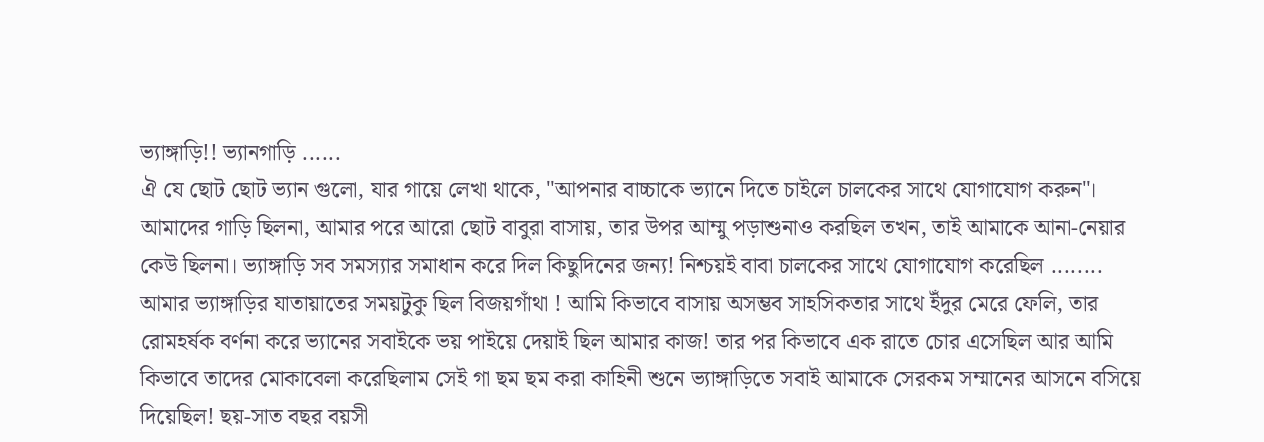ভ্যাঙ্গাড়ি!! ভ্যানগাড়ি ......
ঐ যে ছোট ছোট ভ্যান গুলো, যার গায়ে লেখা থাকে, "আপনার বাচ্চাকে ভ্যানে দিতে চাইলে চালকের সাথে যোগাযোগ করুন"।
আমাদের গাড়ি ছিলনা, আমার পরে আরো ছোট বাবুরা বাসায়, তার উপর আম্মু পড়াশুনাও করছিল তখন, তাই আমাকে আনা-নেয়ার কেউ ছিলনা। ভ্যাঙ্গাড়ি সব সমস্যার সমাধান করে দিল কিছুদিনের জন্য! নিশ্চয়ই বাবা চালকের সাথে যোগাযোগ করেছিল ........
আমার ভ্যাঙ্গাড়ির যাতায়াতের সময়টুকু ছিল বিজয়গাঁথা ! আমি কিভাবে বাসায় অসম্ভব সাহসিকতার সাথে ইঁদুর মেরে ফেলি, তার রোমহর্ষক বর্ণনা করে ভ্যানের সবাইকে ভয় পাইয়ে দেয়াই ছিল আমার কাজ! তার পর কিভাবে এক রাতে চোর এসেছিল আর আমি কিভাবে তাদের মোকাবেলা করেছিলাম সেই গা ছম ছম করা কাহিনী শুনে ভ্যাঙ্গাড়িতে সবাই আমাকে সেরকম সম্মানের আসনে বসিয়ে দিয়েছিল! ছয়-সাত বছর বয়সী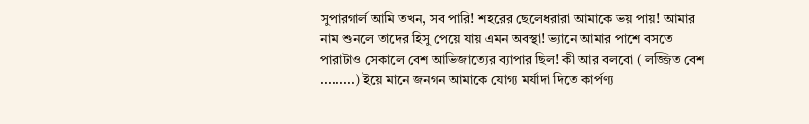সুপারগার্ল আমি তখন, সব পারি! শহরের ছেলেধরারা আমাকে ভয় পায়! আমার নাম শুনলে তাদের হিসু পেয়ে যায় এমন অবস্থা! ভ্যানে আমার পাশে বসতে পারাটাও সেকালে বেশ আভিজাত্যের ব্যাপার ছিল! কী আর বলবো ( লজ্জিত বেশ .........) ইয়ে মানে জনগন আমাকে যোগ্য মর্যাদা দিতে কার্পণ্য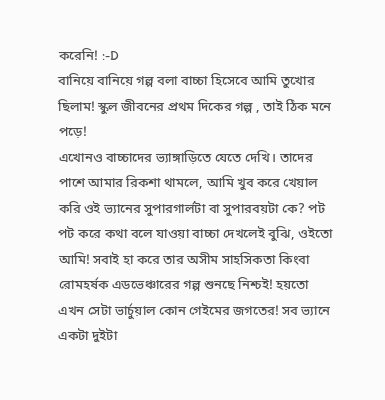করেনি! :-D
বানিয়ে বানিয়ে গল্প বলা বাচ্চা হিসেবে আমি তুখোর ছিলাম! স্কুল জীবনের প্রথম দিকের গল্প , তাই ঠিক মনে পড়ে!
এখোনও বাচ্চাদের ভ্যাঙ্গাড়িতে যেতে দেখি। তাদের পাশে আমার রিকশা থামলে, আমি খুব করে খেয়াল করি ওই ভ্যানের সুপারগার্লটা বা সুপারবয়টা কে? পট পট করে কথা বলে যাওয়া বাচ্চা দেখলেই বুঝি, ওইতো আমি! সবাই হা করে তার অসীম সাহসিকতা কিংবা রোমহর্ষক এডভেঞ্চারের গল্প শুনছে নিশ্চই! হয়তো এখন সেটা ভার্চুয়াল কোন গেইমের জগতের! সব ভ্যানে একটা দুইটা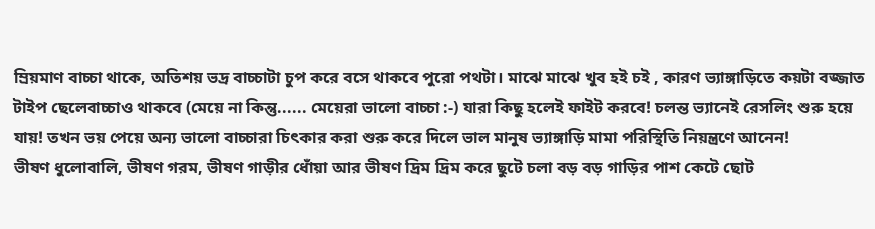ম্রিয়মাণ বাচ্চা থাকে, অতিশয় ভদ্র বাচ্চাটা চুপ করে বসে থাকবে পুরো পথটা। মাঝে মাঝে খুব হই চই , কারণ ভ্যাঙ্গাড়িতে কয়টা বজ্জাত টাইপ ছেলেবাচ্চাও থাকবে (মেয়ে না কিন্তু...... মেয়েরা ভালো বাচ্চা :-) যারা কিছু হলেই ফাইট করবে! চলন্ত ভ্যানেই রেসলিং শুরু হয়ে যায়! তখন ভয় পেয়ে অন্য ভালো বাচ্চারা চিৎকার করা শুরু করে দিলে ভাল মানুষ ভ্যাঙ্গাড়ি মামা পরিস্থিতি নিয়ন্ত্রণে আনেন!
ভীষণ ধুলোবালি, ভীষণ গরম, ভীষণ গাড়ীর ধোঁয়া আর ভীষণ দ্রিম দ্রিম করে ছুটে চলা বড় বড় গাড়ির পাশ কেটে ছোট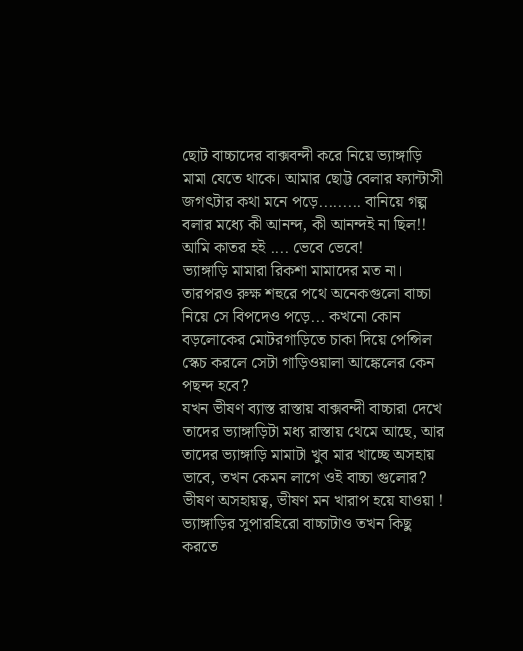ছোট বাচ্চাদের বাক্সবন্দী করে নিয়ে ভ্যাঙ্গাড়ি মামা যেতে থাকে। আমার ছোট্ট বেলার ফ্যান্টাসী জগৎটার কথা মনে পড়ে......... বানিয়ে গল্প বলার মধ্যে কী আনন্দ, কী আনন্দই না ছিল!! আমি কাতর হই .... ভেবে ভেবে!
ভ্যাঙ্গাড়ি মামারা রিকশা মামাদের মত না। তারপরও রুক্ষ শহুরে পথে অনেকগুলো বাচ্চা নিয়ে সে বিপদেও পড়ে... কখনো কোন বড়লোকের মোটরগাড়িতে চাকা দিয়ে পেন্সিল স্কেচ করলে সেটা গাড়িওয়ালা আঙ্কেলের কেন পছন্দ হবে?
যখন ভীষণ ব্যাস্ত রাস্তায় বাক্সবন্দী বাচ্চারা দেখে তাদের ভ্যাঙ্গাড়িটা মধ্য রাস্তায় থেমে আছে, আর তাদের ভ্যাঙ্গাড়ি মামাটা খুব মার খাচ্ছে অসহায় ভাবে, তখন কেমন লাগে ওই বাচ্চা গুলোর? ভীষণ অসহায়ত্ব, ভীষণ মন খারাপ হয়ে যাওয়া ! ভ্যাঙ্গাড়ির সুপারহিরো বাচ্চাটাও তখন কিছু করতে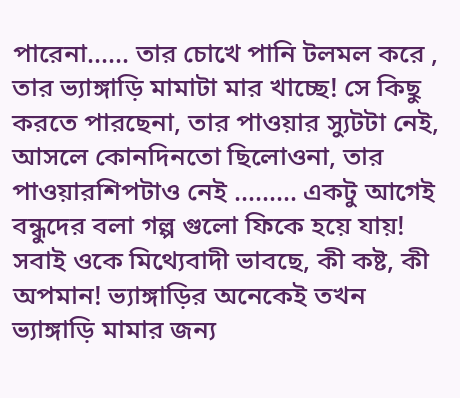পারেনা...... তার চোখে পানি টলমল করে , তার ভ্যাঙ্গাড়ি মামাটা মার খাচ্ছে! সে কিছু করতে পারছেনা, তার পাওয়ার স্যুটটা নেই, আসলে কোনদিনতো ছিলোওনা, তার পাওয়ারশিপটাও নেই ......... একটু আগেই বন্ধুদের বলা গল্প গুলো ফিকে হয়ে যায়! সবাই ওকে মিথ্যেবাদী ভাবছে, কী কষ্ট, কী অপমান! ভ্যাঙ্গাড়ির অনেকেই তখন ভ্যাঙ্গাড়ি মামার জন্য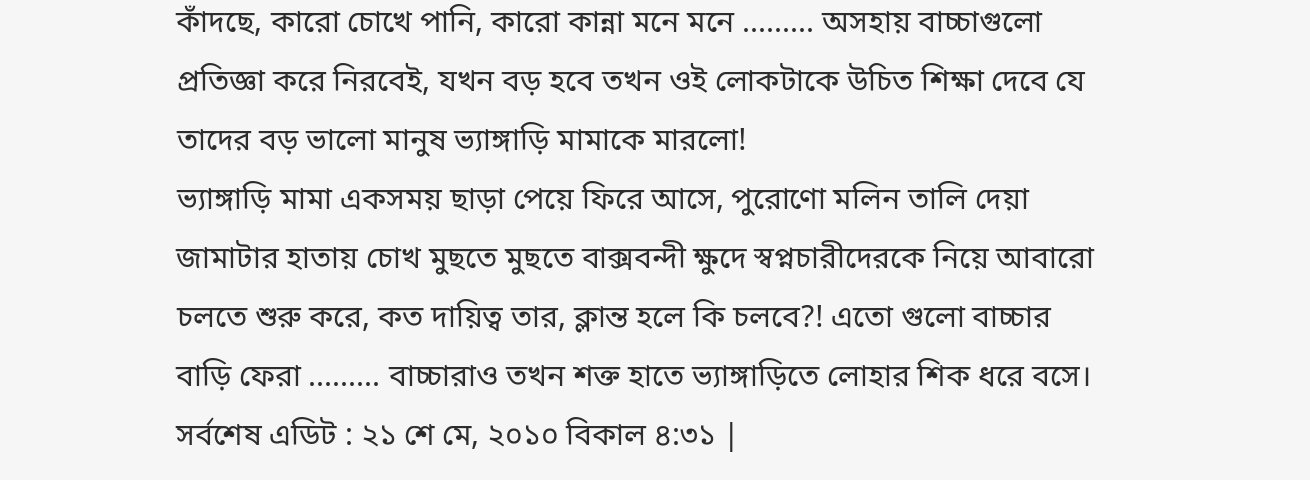কাঁদছে, কারো চোখে পানি, কারো কান্না মনে মনে ......... অসহায় বাচ্চাগুলো প্রতিজ্ঞা করে নিরবেই, যখন বড় হবে তখন ওই লোকটাকে উচিত শিক্ষা দেবে যে তাদের বড় ভালো মানুষ ভ্যাঙ্গাড়ি মামাকে মারলো!
ভ্যাঙ্গাড়ি মামা একসময় ছাড়া পেয়ে ফিরে আসে, পুরোণো মলিন তালি দেয়া জামাটার হাতায় চোখ মুছতে মুছতে বাক্সবন্দী ক্ষুদে স্বপ্নচারীদেরকে নিয়ে আবারো চলতে শুরু করে, কত দায়িত্ব তার, ক্লান্ত হলে কি চলবে?! এতো গুলো বাচ্চার বাড়ি ফেরা ......... বাচ্চারাও তখন শক্ত হাতে ভ্যাঙ্গাড়িতে লোহার শিক ধরে বসে।
সর্বশেষ এডিট : ২১ শে মে, ২০১০ বিকাল ৪:৩১ |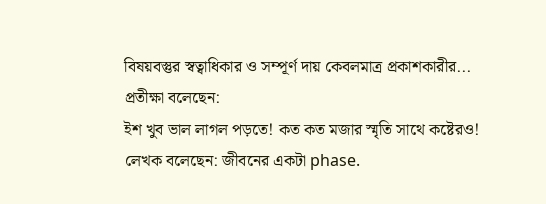বিষয়বস্তুর স্বত্বাধিকার ও সম্পূর্ণ দায় কেবলমাত্র প্রকাশকারীর...
প্রতীক্ষা বলেছেন:
ইশ খুব ভাল লাগল পড়তে! কত কত মজার স্মৃতি সাথে কষ্টেরও!
লেখক বলেছেন: জীবনের একটা phase.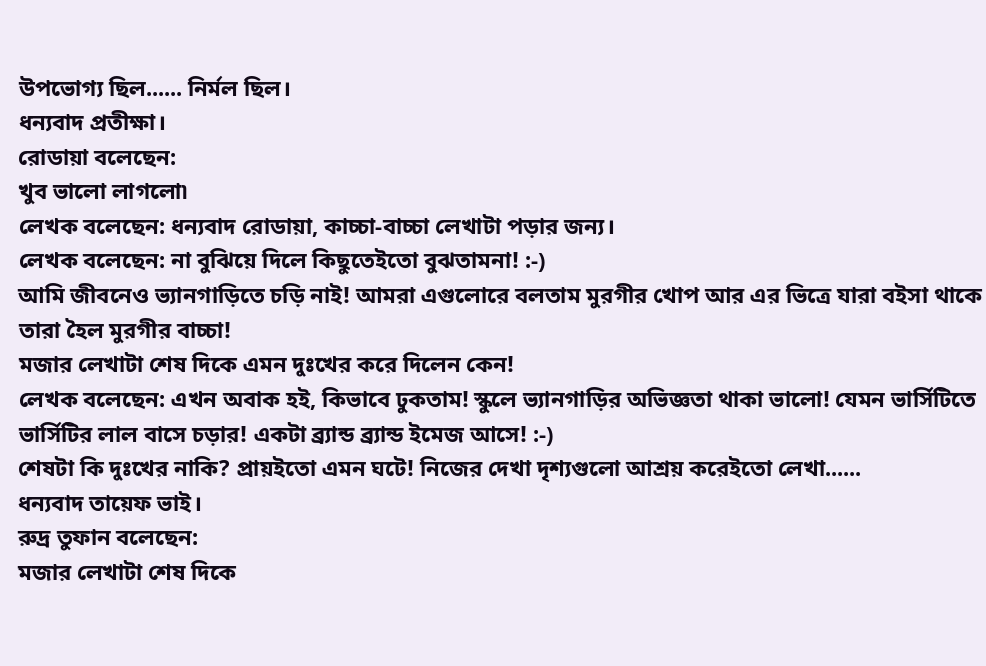উপভোগ্য ছিল...... নির্মল ছিল।
ধন্যবাদ প্রতীক্ষা।
রোডায়া বলেছেন:
খুব ভালো লাগলো৷
লেখক বলেছেন: ধন্যবাদ রোডায়া, কাচ্চা-বাচ্চা লেখাটা পড়ার জন্য।
লেখক বলেছেন: না বুঝিয়ে দিলে কিছুতেইতো বুঝতামনা! :-)
আমি জীবনেও ভ্যানগাড়িতে চড়ি নাই! আমরা এগুলোরে বলতাম মুরগীর খোপ আর এর ভিত্রে যারা বইসা থাকে তারা হৈল মুরগীর বাচ্চা!
মজার লেখাটা শেষ দিকে এমন দুঃখের করে দিলেন কেন!
লেখক বলেছেন: এখন অবাক হই, কিভাবে ঢুকতাম! স্কুলে ভ্যানগাড়ির অভিজ্ঞতা থাকা ভালো! যেমন ভার্সিটিতে ভার্সিটির লাল বাসে চড়ার! একটা ব্র্যান্ড ব্র্যান্ড ইমেজ আসে! :-)
শেষটা কি দুঃখের নাকি? প্রায়ইতো এমন ঘটে! নিজের দেখা দৃশ্যগুলো আশ্রয় করেইতো লেখা......
ধন্যবাদ তায়েফ ভাই।
রুদ্র তুফান বলেছেন:
মজার লেখাটা শেষ দিকে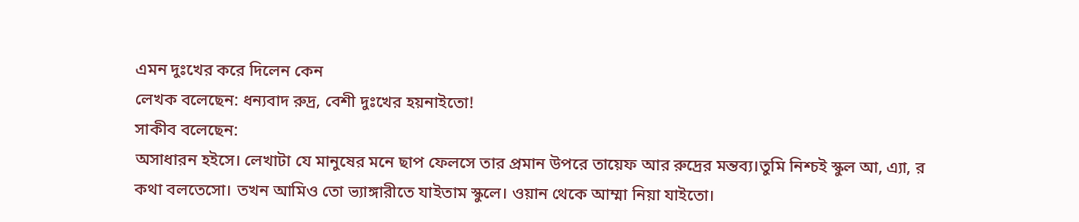এমন দুঃখের করে দিলেন কেন
লেখক বলেছেন: ধন্যবাদ রুদ্র, বেশী দুঃখের হয়নাইতো!
সাকীব বলেছেন:
অসাধারন হইসে। লেখাটা যে মানুষের মনে ছাপ ফেলসে তার প্রমান উপরে তায়েফ আর রুদ্রের মন্তব্য।তুমি নিশ্চই স্কুল আ, এ্যা, র কথা বলতেসো। তখন আমিও তো ভ্যাঙ্গারীতে যাইতাম স্কুলে। ওয়ান থেকে আম্মা নিয়া যাইতো।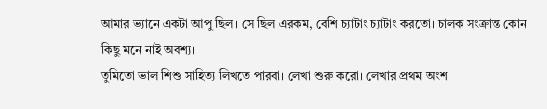আমার ভ্যানে একটা আপু ছিল। সে ছিল এরকম, বেশি চ্যাটাং চ্যাটাং করতো। চালক সংক্রান্ত কোন কিছু মনে নাই অবশ্য।
তুমিতো ভাল শিশু সাহিত্য লিখতে পারবা। লেখা শুরু করো। লেখার প্রথম অংশ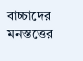বাচ্চাদের মনস্তত্তের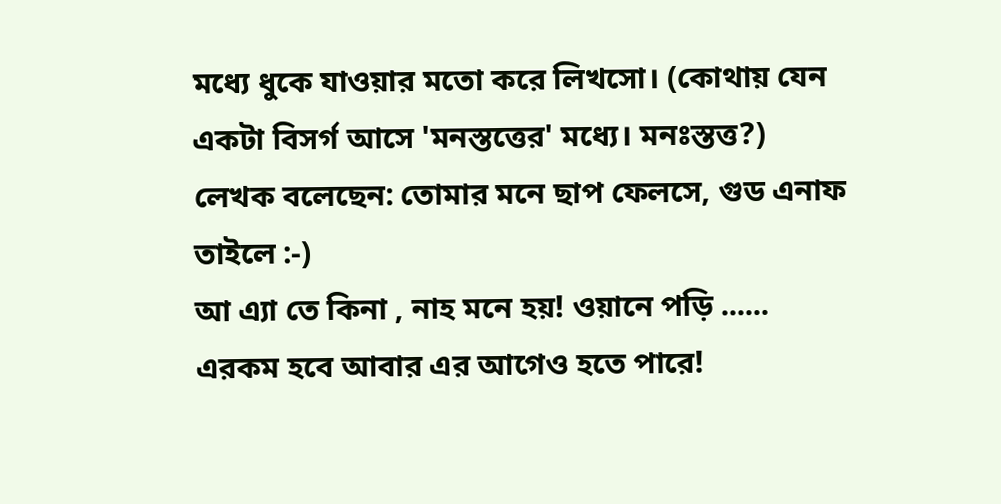মধ্যে ধুকে যাওয়ার মতো করে লিখসো। (কোথায় যেন একটা বিসর্গ আসে 'মনস্তত্তের' মধ্যে। মনঃস্তত্ত?)
লেখক বলেছেন: তোমার মনে ছাপ ফেলসে, গুড এনাফ তাইলে :-)
আ এ্যা তে কিনা , নাহ মনে হয়! ওয়ানে পড়ি ...... এরকম হবে আবার এর আগেও হতে পারে!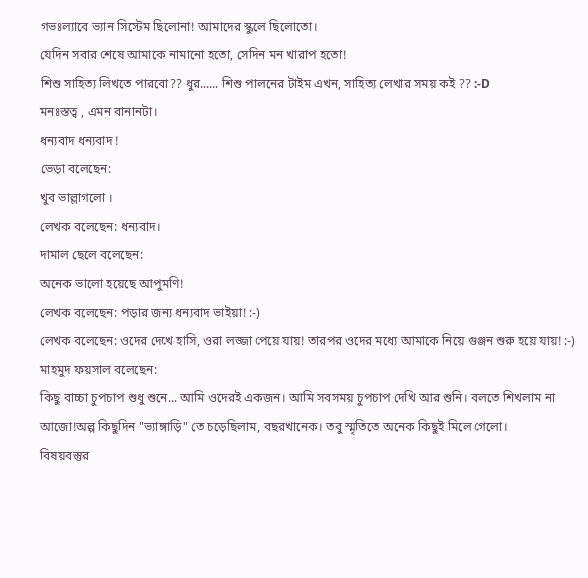গভঃল্যাবে ভ্যান সিস্টেম ছিলোনা! আমাদের স্কুলে ছিলোতো।
যেদিন সবার শেষে আমাকে নামানো হতো, সেদিন মন খারাপ হতো!
শিশু সাহিত্য লিখতে পারবো?? ধুর...... শিশু পালনের টাইম এখন, সাহিত্য লেখার সময় কই ?? :-D
মনঃস্তত্ব , এমন বানানটা।
ধন্যবাদ ধন্যবাদ !
ভেড়া বলেছেন:
খুব ভাল্লাগলো ।
লেখক বলেছেন: ধন্যবাদ।
দামাল ছেলে বলেছেন:
অনেক ভালো হয়েছে আপুমণি!
লেখক বলেছেন: পড়ার জন্য ধন্যবাদ ভাইয়া! :-)
লেখক বলেছেন: ওদের দেখে হাসি, ওরা লজ্জা পেয়ে যায়! তারপর ওদের মধ্যে আমাকে নিয়ে গুঞ্জন শুরু হয়ে যায়! :-)
মাহমুদ ফয়সাল বলেছেন:
কিছু বাচ্চা চুপচাপ শুধু শুনে... আমি ওদেরই একজন। আমি সবসময় চুপচাপ দেখি আর শুনি। বলতে শিখলাম না আজো!অল্প কিছুদিন "ভ্যাঙ্গাড়ি" তে চড়েছিলাম, বছরখানেক। তবু স্মৃতিতে অনেক কিছুই মিলে গেলো।
বিষয়বস্তুর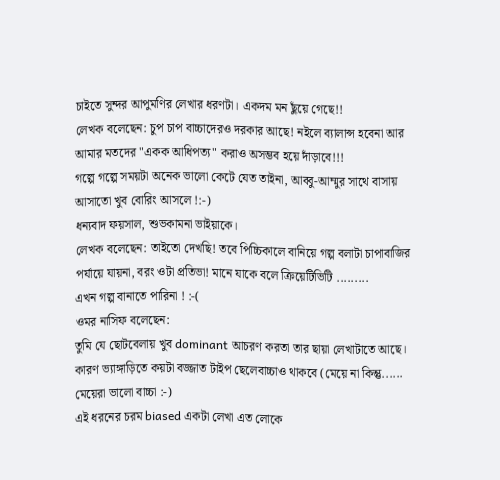চাইতে সুন্দর আপুমণির লেখার ধরণটা। একদম মন ছুঁয়ে গেছে!!
লেখক বলেছেন: চুপ চাপ বাচ্চাদেরও দরকার আছে! নইলে ব্যালান্স হবেনা আর আমার মতদের "একক আধিপত্য" করাও অসম্ভব হয়ে দাঁড়াবে!!!
গল্পে গল্পে সময়টা অনেক ভালো কেটে যেত তাইনা, আব্বু-আম্মুর সাথে বাসায় আসাতো খুব বোরিং আসলে !:-)
ধন্যবাদ ফয়সাল, শুভকামনা ভাইয়াকে।
লেখক বলেছেন: তাইতো দেখছি! তবে পিচ্চিকালে বানিয়ে গল্প বলাটা চাপাবাজির পর্যায়ে যায়না, বরং ওটা প্রতিভা! মানে যাকে বলে ক্রিয়েটিভিটি .........
এখন গল্প বানাতে পারিনা ! :-(
ওমর নাসিফ বলেছেন:
তুমি যে ছোটবেলায় খুব dominant আচরণ করতা তার ছায়া লেখাটাতে আছে। কারণ ভ্যাঙ্গাড়িতে কয়টা বজ্জাত টাইপ ছেলেবাচ্চাও থাকবে (মেয়ে না কিন্তু...... মেয়েরা ভালো বাচ্চা :-)
এই ধরনের চরম biased একটা লেখা এত লোকে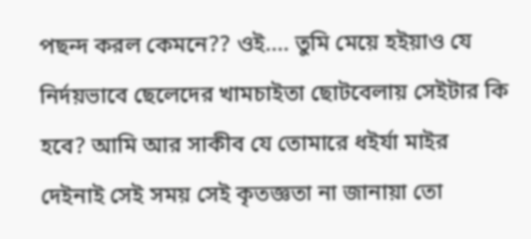পছন্দ করল কেমনে?? ওই.... তুমি মেয়ে হইয়াও যে নির্দয়ভাবে ছেলেদের খামচাইতা ছোটবেলায় সেইটার কি হবে? আমি আর সাকীব যে তোমারে ধইর্যা মাইর দেইনাই সেই সময় সেই কৃতজ্ঞতা না জানায়া তো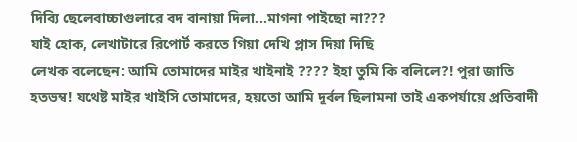দিব্যি ছেলেবাচ্চাগুলারে বদ বানায়া দিলা...মাগনা পাইছো না???
যাই হোক, লেখাটারে রিপোর্ট করতে গিয়া দেখি প্লাস দিয়া দিছি
লেখক বলেছেন: আমি তোমাদের মাইর খাইনাই ???? ইহা তুমি কি বলিলে?! পুরা জাতি হতভম্ব! যথেষ্ট মাইর খাইসি তোমাদের, হয়তো আমি দূর্বল ছিলামনা তাই একপর্যায়ে প্রতিবাদী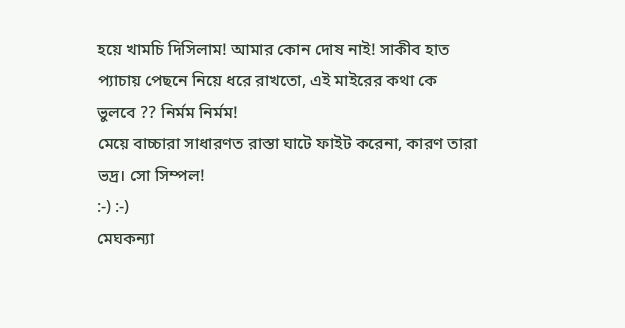হয়ে খামচি দিসিলাম! আমার কোন দোষ নাই! সাকীব হাত প্যাচায় পেছনে নিয়ে ধরে রাখতো, এই মাইরের কথা কে ভুলবে ?? নির্মম নির্মম!
মেয়ে বাচ্চারা সাধারণত রাস্তা ঘাটে ফাইট করেনা, কারণ তারা ভদ্র। সো সিম্পল!
:-) :-)
মেঘকন্যা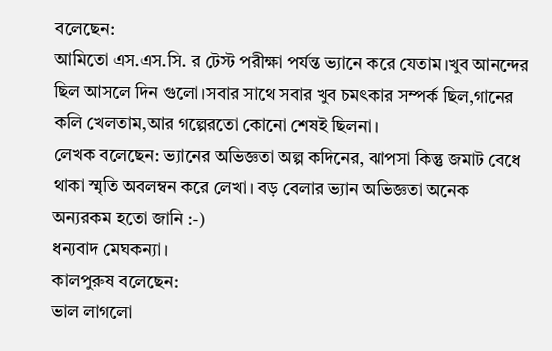বলেছেন:
আমিতো এস.এস.সি. র টেস্ট পরীক্ষা পর্যন্ত ভ্যানে করে যেতাম।খুব আনন্দের ছিল আসলে দিন গুলো।সবার সাথে সবার খুব চমৎকার সম্পর্ক ছিল,গানের কলি খেলতাম,আর গল্পেরতো কোনো শেষই ছিলনা।
লেখক বলেছেন: ভ্যানের অভিজ্ঞতা অল্প কদিনের, ঝাপসা কিন্তু জমাট বেধে থাকা স্মৃতি অবলম্বন করে লেখা। বড় বেলার ভ্যান অভিজ্ঞতা অনেক অন্যরকম হতো জানি :-)
ধন্যবাদ মেঘকন্যা।
কালপুরুষ বলেছেন:
ভাল লাগলো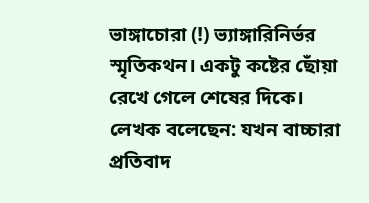ভাঙ্গাচোরা (!) ভ্যাঙ্গারিনির্ভর স্মৃতিকথন। একটু কষ্টের ছোঁয়া রেখে গেলে শেষের দিকে।
লেখক বলেছেন: যখন বাচ্চারা প্রতিবাদ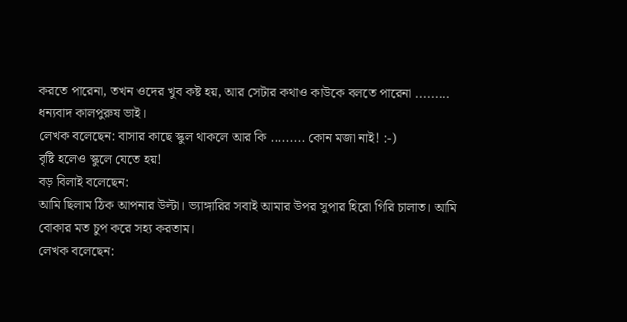করতে পারেনা, তখন ওদের খুব কষ্ট হয়, আর সেটার কথাও কাউকে বলতে পারেনা .........
ধন্যবাদ কালপুরুষ ভাই।
লেখক বলেছেন: বাসার কাছে স্কুল থাকলে আর কি ......... কোন মজা নাই! :-)
বৃষ্টি হলেও স্কুলে যেতে হয়!
বড় বিলাই বলেছেন:
আমি ছিলাম ঠিক আপনার উল্টা। ভ্যাঙ্গারির সবাই আমার উপর সুপার হিরো গিরি চালাত। আমি বোকার মত চুপ করে সহ্য করতাম।
লেখক বলেছেন: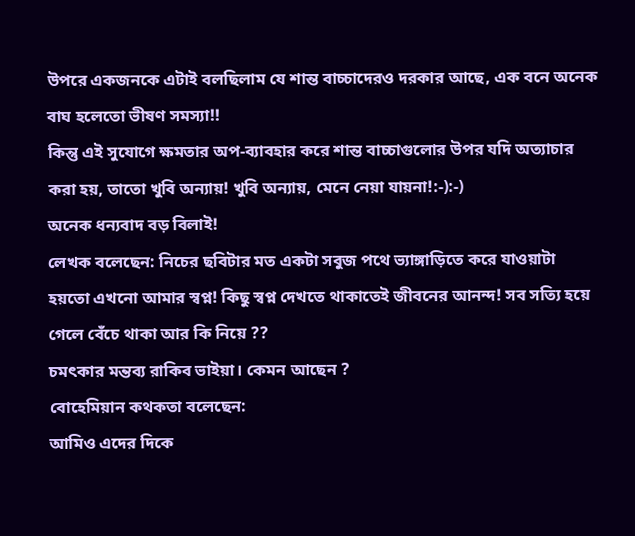উপরে একজনকে এটাই বলছিলাম যে শান্ত বাচ্চাদেরও দরকার আছে, এক বনে অনেক বাঘ হলেতো ভীষণ সমস্যা!!
কিন্তু এই সুযোগে ক্ষমতার অপ-ব্যাবহার করে শান্ত বাচ্চাগুলোর উপর যদি অত্যাচার করা হয়, তাতো খুবি অন্যায়! খুবি অন্যায়, মেনে নেয়া যায়না!:-):-)
অনেক ধন্যবাদ বড় বিলাই!
লেখক বলেছেন: নিচের ছবিটার মত একটা সবুজ পথে ভ্যাঙ্গাড়িতে করে যাওয়াটা হয়তো এখনো আমার স্বপ্ন! কিছু স্বপ্ন দেখতে থাকাতেই জীবনের আনন্দ! সব সত্যি হয়ে গেলে বেঁচে থাকা আর কি নিয়ে ??
চমৎকার মন্তব্য রাকিব ভাইয়া। কেমন আছেন ?
বোহেমিয়ান কথকতা বলেছেন:
আমিও এদের দিকে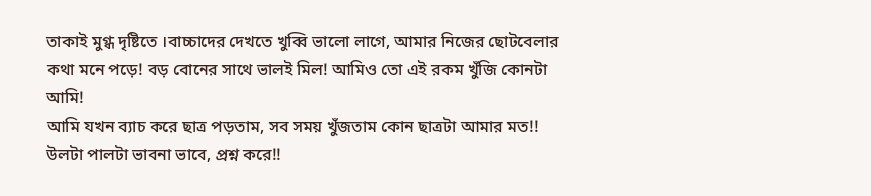তাকাই মুগ্ধ দৃষ্টিতে ।বাচ্চাদের দেখতে খুব্বি ভালো লাগে, আমার নিজের ছোটবেলার কথা মনে পড়ে! বড় বোনের সাথে ভালই মিল! আমিও তো এই রকম খুঁজি কোনটা আমি!
আমি যখন ব্যাচ করে ছাত্র পড়তাম, সব সময় খুঁজতাম কোন ছাত্রটা আমার মত!! উলটা পালটা ভাবনা ভাবে, প্রশ্ন করে!!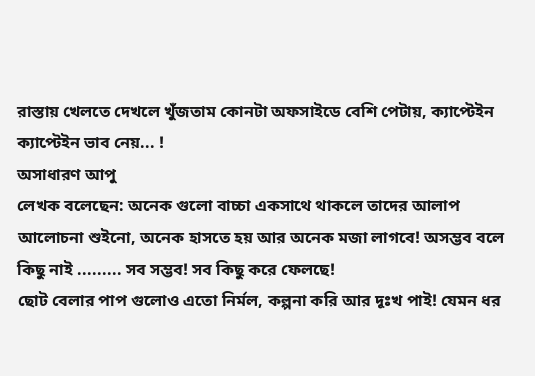রাস্তায় খেলতে দেখলে খুঁজতাম কোনটা অফসাইডে বেশি পেটায়, ক্যাপ্টেইন ক্যাপ্টেইন ভাব নেয়... !
অসাধারণ আপু
লেখক বলেছেন: অনেক গুলো বাচ্চা একসাথে থাকলে তাদের আলাপ আলোচনা শুইনো, অনেক হাসতে হয় আর অনেক মজা লাগবে! অসম্ভব বলে কিছু নাই ......... সব সম্ভব! সব কিছু করে ফেলছে!
ছোট বেলার পাপ গুলোও এতো নির্মল, কল্পনা করি আর দূঃখ পাই! যেমন ধর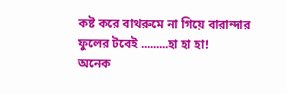কষ্ট করে বাথরুমে না গিয়ে বারান্দার ফুলের টবেই .........হা হা হা!
অনেক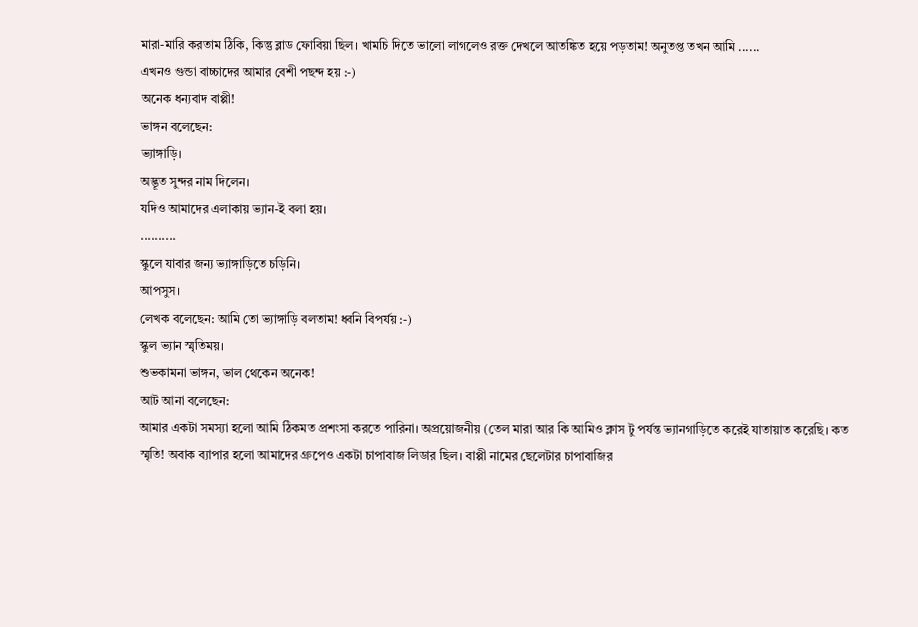মারা-মারি করতাম ঠিকি, কিন্তু ব্লাড ফোবিয়া ছিল। খামচি দিতে ভালো লাগলেও রক্ত দেখলে আতঙ্কিত হয়ে পড়তাম! অনুতপ্ত তখন আমি ......
এখনও গুন্ডা বাচ্চাদের আমার বেশী পছন্দ হয় :-)
অনেক ধন্যবাদ বাপ্পী!
ভাঙ্গন বলেছেন:
ভ্যাঙ্গাড়ি।
অদ্ভূত সুন্দর নাম দিলেন।
যদিও আমাদের এলাকায় ভ্যান-ই বলা হয়।
..........
স্কুলে যাবার জন্য ভ্যাঙ্গাড়িতে চড়িনি।
আপসুস।
লেখক বলেছেন: আমি তো ভ্যাঙ্গাড়ি বলতাম! ধ্বনি বিপর্যয় :-)
স্কুল ভ্যান স্মৃতিময়।
শুভকামনা ভাঙ্গন, ভাল থেকেন অনেক!
আট আনা বলেছেন:
আমার একটা সমস্যা হলো আমি ঠিকমত প্রশংসা করতে পারিনা। অপ্রয়োজনীয় (তেল মারা আর কি আমিও ক্লাস টু পর্যন্ত ভ্যানগাড়িতে করেই যাতায়াত করেছি। কত স্মৃতি! অবাক ব্যাপার হলো আমাদের গ্রুপেও একটা চাপাবাজ লিডার ছিল। বাপ্পী নামের ছেলেটার চাপাবাজির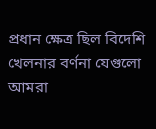প্রধান ক্ষেত্র ছিল বিদেশি খেলনার বর্ণনা যেগুলো আমরা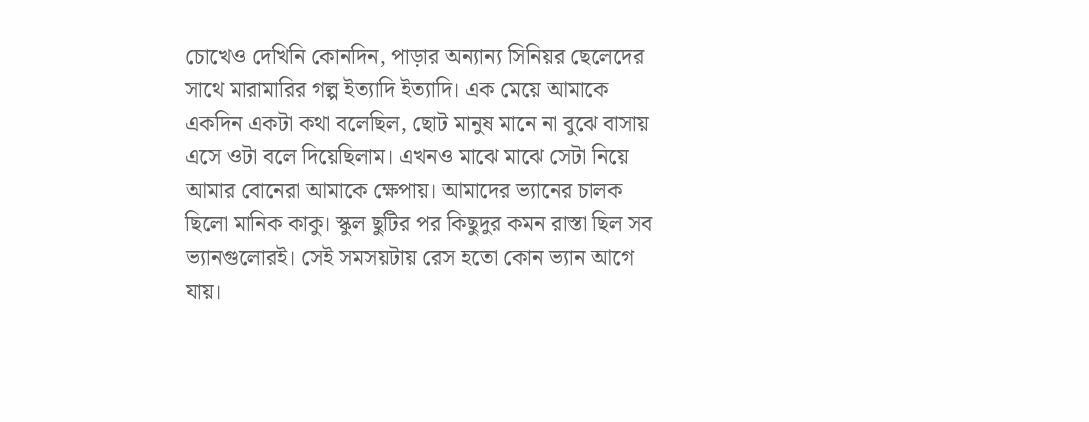চোখেও দেখিনি কোনদিন, পাড়ার অন্যান্য সিনিয়র ছেলেদের সাথে মারামারির গল্প ইত্যাদি ইত্যাদি। এক মেয়ে আমাকে একদিন একটা কথা বলেছিল, ছোট মানুষ মানে না বুঝে বাসায় এসে ওটা বলে দিয়েছিলাম। এখনও মাঝে মাঝে সেটা নিয়ে আমার বোনেরা আমাকে ক্ষেপায়। আমাদের ভ্যানের চালক ছিলো মানিক কাকু। স্কুল ছুটির পর কিছুদুর কমন রাস্তা ছিল সব ভ্যানগুলোরই। সেই সমসয়টায় রেস হতো কোন ভ্যান আগে যায়।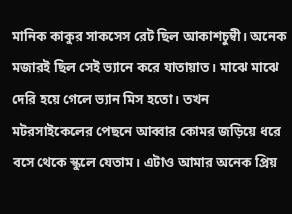মানিক কাকুর সাকসেস রেট ছিল আকাশচুম্বী। অনেক মজারই ছিল সেই ভ্যানে করে যাতায়াত। মাঝে মাঝে দেরি হয়ে গেলে ভ্যান মিস হতো। তখন মটরসাইকেলের পেছনে আব্বার কোমর জড়িয়ে ধরে বসে থেকে স্কুলে যেতাম। এটাও আমার অনেক প্রিয়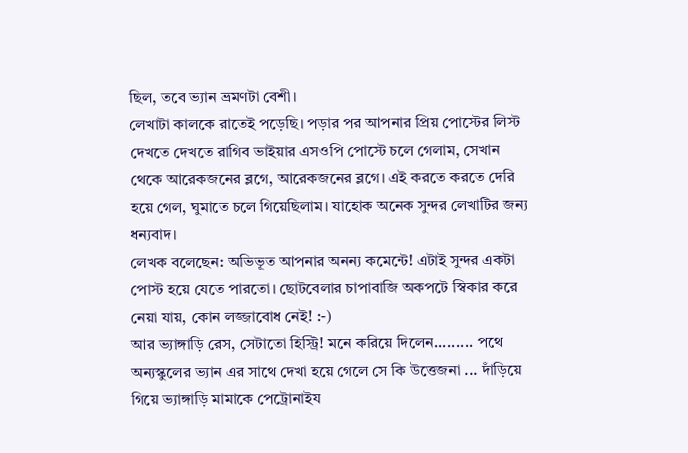ছিল, তবে ভ্যান ভ্রমণটা বেশী।
লেখাটা কালকে রাতেই পড়েছি। পড়ার পর আপনার প্রিয় পোস্টের লিস্ট দেখতে দেখতে রাগিব ভাইয়ার এসওপি পোস্টে চলে গেলাম, সেখান থেকে আরেকজনের ব্লগে, আরেকজনের ব্লগে। এই করতে করতে দেরি হয়ে গেল, ঘুমাতে চলে গিয়েছিলাম। যাহোক অনেক সুন্দর লেখাটির জন্য ধন্যবাদ।
লেখক বলেছেন: অভিভূত আপনার অনন্য কমেন্টে! এটাই সুন্দর একটা পোস্ট হয়ে যেতে পারতো। ছোটবেলার চাপাবাজি অকপটে স্বিকার করে নেয়া যায়, কোন লজ্জাবোধ নেই! :-)
আর ভ্যাঙ্গাড়ি রেস, সেটাতো হিস্ট্রি! মনে করিয়ে দিলেন......... পথে অন্যস্কুলের ভ্যান এর সাথে দেখা হয়ে গেলে সে কি উত্তেজনা ... দাঁড়িয়ে গিয়ে ভ্যাঙ্গাড়ি মামাকে পেট্রোনাইয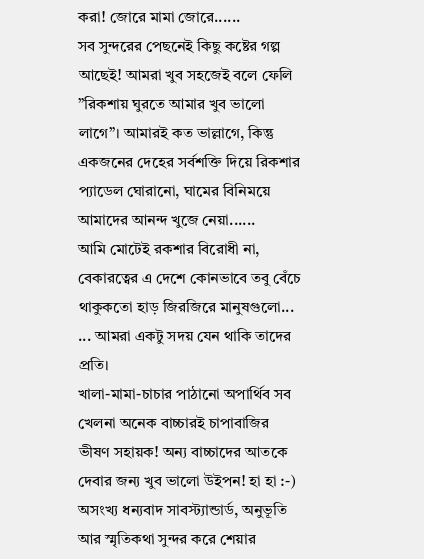করা! জোরে মামা জোরে......
সব সুন্দরের পেছনেই কিছু কষ্টের গল্প আছেই! আমরা খুব সহজেই বলে ফেলি ”রিকশায় ঘুরতে আমার খুব ভালো লাগে”। আমারই কত ভাল্লাগে, কিন্তু একজনের দেহের সর্বশক্তি দিয়ে রিকশার প্যাডেল ঘোরানো, ঘামের বিনিময়ে আমাদের আনন্দ খুজে নেয়া......
আমি মোটেই রকশার বিরোধী না, বেকারত্বের এ দেশে কোনভাবে তবু বেঁচে থাকুকতো হাড় জিরজিরে মানুষগুলো... ... আমরা একটু সদয় যেন থাকি তাদের প্রতি।
খালা-মামা-চাচার পাঠানো অপার্থিব সব খেলনা অনেক বাচ্চারই চাপাবাজির ভীষণ সহায়ক! অন্য বাচ্চাদের আতকে দেবার জন্য খুব ভালো উইপন! হা হা :-)
অসংখ্য ধন্যবাদ সাবস্ট্যান্ডার্ড, অনুভূতি আর স্মৃতিকথা সুন্দর করে শেয়ার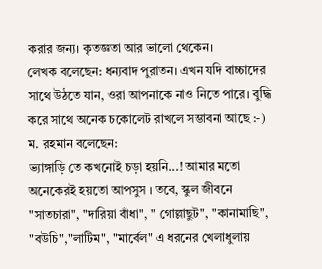করার জন্য। কৃতজ্ঞতা আর ভালো থেকেন।
লেখক বলেছেন: ধন্যবাদ পুরাতন। এখন যদি বাচ্চাদের সাথে উঠতে যান, ওরা আপনাকে নাও নিতে পারে। বুদ্ধি করে সাথে অনেক চকোলেট রাখলে সম্ভাবনা আছে :-)
ম. রহমান বলেছেন:
ভ্যাঙ্গাড়ি তে কখনোই চড়া হয়নি...! আমার মতো অনেকেরই হয়তো আপসুস । তবে, স্কুল জীবনে "সাতচারা", "দারিয়া বাঁধা", " গোল্লাছুট", "কানামাছি", "বউচি","লাটিম", "মার্বেল" এ ধরনের খেলাধুলায়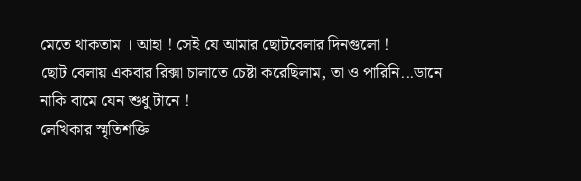মেতে থাকতাম । আহা ! সেই যে আমার ছোটবেলার দিনগুলো !
ছোট বেলায় একবার রিক্সা চালাতে চেষ্টা করেছিলাম, তা ও পারিনি...ডানে নাকি বামে যেন শুধু টানে !
লেখিকার স্মৃতিশক্তি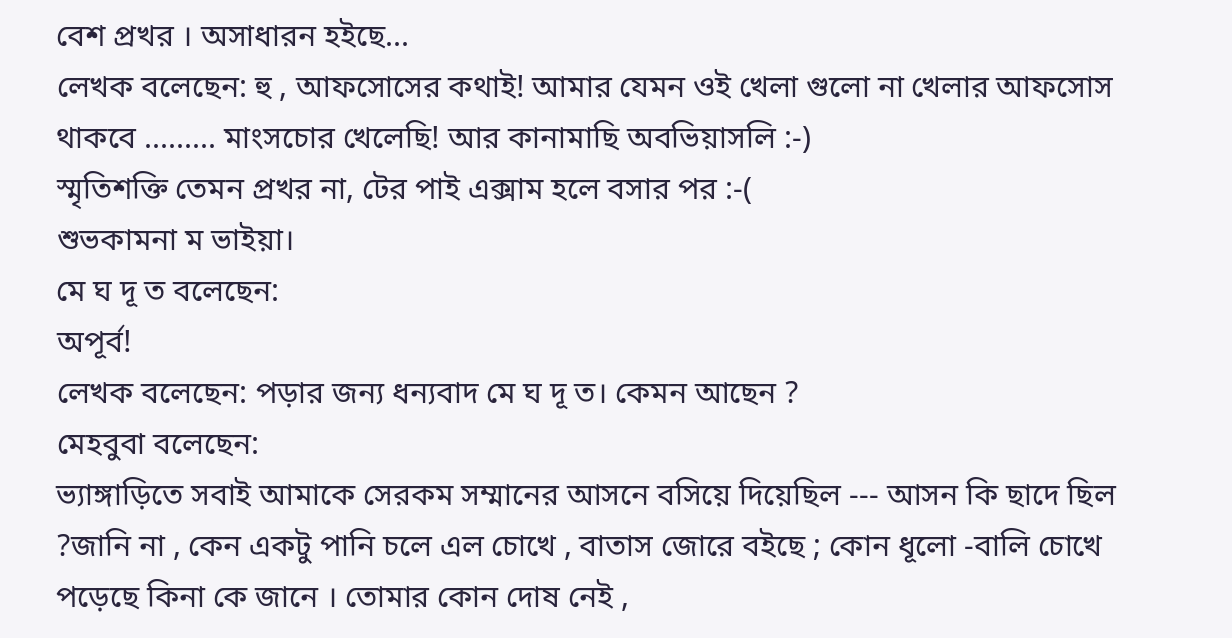বেশ প্রখর । অসাধারন হইছে...
লেখক বলেছেন: হু , আফসোসের কথাই! আমার যেমন ওই খেলা গুলো না খেলার আফসোস থাকবে ......... মাংসচোর খেলেছি! আর কানামাছি অবভিয়াসলি :-)
স্মৃতিশক্তি তেমন প্রখর না, টের পাই এক্সাম হলে বসার পর :-(
শুভকামনা ম ভাইয়া।
মে ঘ দূ ত বলেছেন:
অপূর্ব!
লেখক বলেছেন: পড়ার জন্য ধন্যবাদ মে ঘ দূ ত। কেমন আছেন ?
মেহবুবা বলেছেন:
ভ্যাঙ্গাড়িতে সবাই আমাকে সেরকম সম্মানের আসনে বসিয়ে দিয়েছিল --- আসন কি ছাদে ছিল ?জানি না , কেন একটু পানি চলে এল চোখে , বাতাস জোরে বইছে ; কোন ধূলো -বালি চোখে পড়েছে কিনা কে জানে । তোমার কোন দোষ নেই ,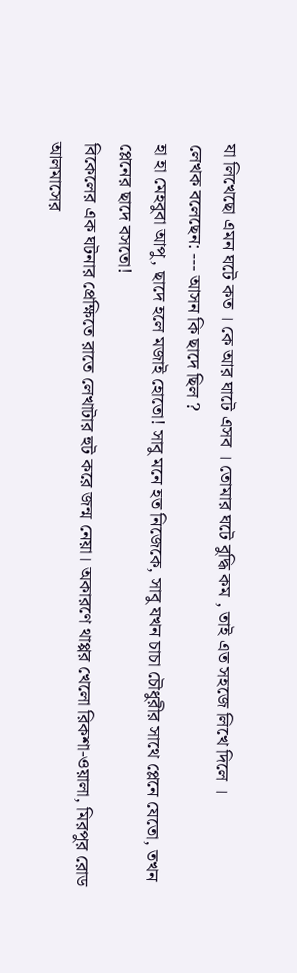যা লিখেছো এমন ঘটে কত । কে আর ঘাটে এসব । তোমার ঘটে বুদ্ধি কম , তাই এত সহজে লিখে দিলে ।
লেখক বলেছেন: --- আসন কি ছাদে ছিল ?
হা হা মেহবুবা আপু, ছাদে হলে মজাই হোতো! সাবু মনে হত নিজেকে, সাবু যখন চাচা চৌধুরীর সাথে প্লেনে যেতো, তখন প্লেনের ছাদে বসতো!
বিকেলের এক ঘটনার প্রেক্ষিতে রাতে লেখাটার হুট করে জন্ম নেয়া। অকারণে থাপ্পর খেলো রিকশা-ওয়ালা, মিরপুর রোড আলমাসের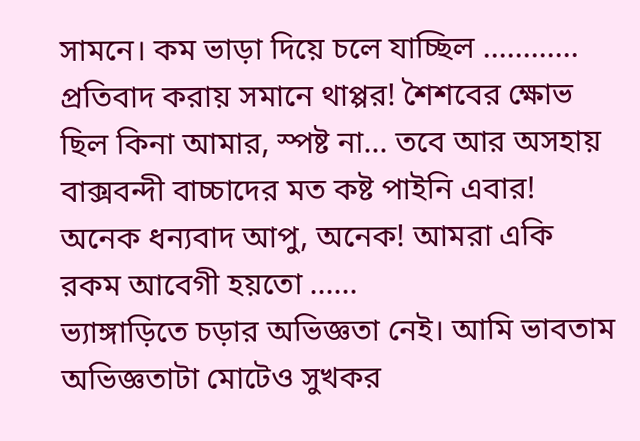সামনে। কম ভাড়া দিয়ে চলে যাচ্ছিল ............ প্রতিবাদ করায় সমানে থাপ্পর! শৈশবের ক্ষোভ ছিল কিনা আমার, স্পষ্ট না... তবে আর অসহায় বাক্সবন্দী বাচ্চাদের মত কষ্ট পাইনি এবার!
অনেক ধন্যবাদ আপু, অনেক! আমরা একি রকম আবেগী হয়তো ......
ভ্যাঙ্গাড়িতে চড়ার অভিজ্ঞতা নেই। আমি ভাবতাম অভিজ্ঞতাটা মোটেও সুখকর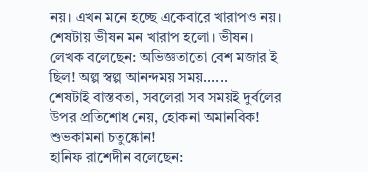নয়। এখন মনে হচ্ছে একেবারে খারাপও নয়। শেষটায় ভীষন মন খারাপ হলো। ভীষন।
লেখক বলেছেন: অভিজ্ঞতাতো বেশ মজার ই ছিল! অল্প স্বল্প আনন্দময় সময়......
শেষটাই বাস্তবতা, সবলেরা সব সময়ই দুর্বলের উপর প্রতিশোধ নেয়, হোকনা অমানবিক!
শুভকামনা চতুষ্কোন!
হানিফ রাশেদীন বলেছেন: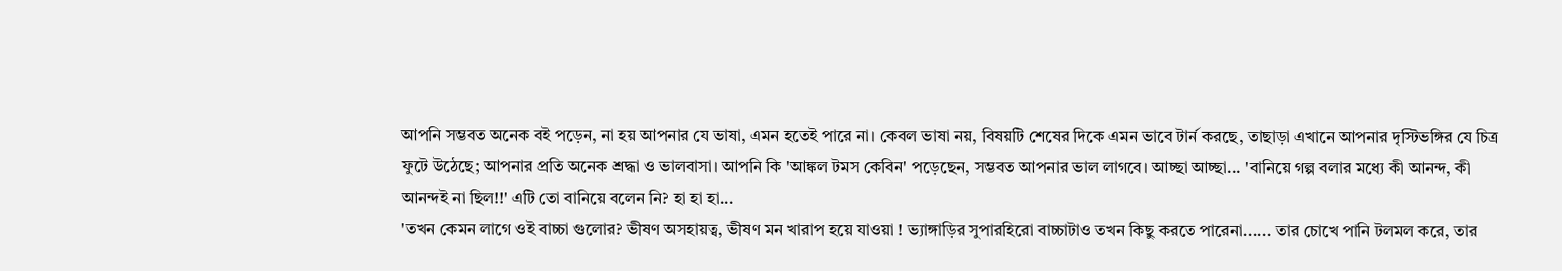আপনি সম্ভবত অনেক বই পড়েন, না হয় আপনার যে ভাষা, এমন হতেই পারে না। কেবল ভাষা নয়, বিষয়টি শেষের দিকে এমন ভাবে টার্ন করছে, তাছাড়া এখানে আপনার দৃস্টিভঙ্গির যে চিত্র ফুটে উঠেছে; আপনার প্রতি অনেক শ্রদ্ধা ও ভালবাসা। আপনি কি 'আঙ্কল টমস কেবিন' পড়েছেন, সম্ভবত আপনার ভাল লাগবে। আচ্ছা আচ্ছা... 'বানিয়ে গল্প বলার মধ্যে কী আনন্দ, কী আনন্দই না ছিল!!' এটি তো বানিয়ে বলেন নি? হা হা হা...
'তখন কেমন লাগে ওই বাচ্চা গুলোর? ভীষণ অসহায়ত্ব, ভীষণ মন খারাপ হয়ে যাওয়া ! ভ্যাঙ্গাড়ির সুপারহিরো বাচ্চাটাও তখন কিছু করতে পারেনা...... তার চোখে পানি টলমল করে, তার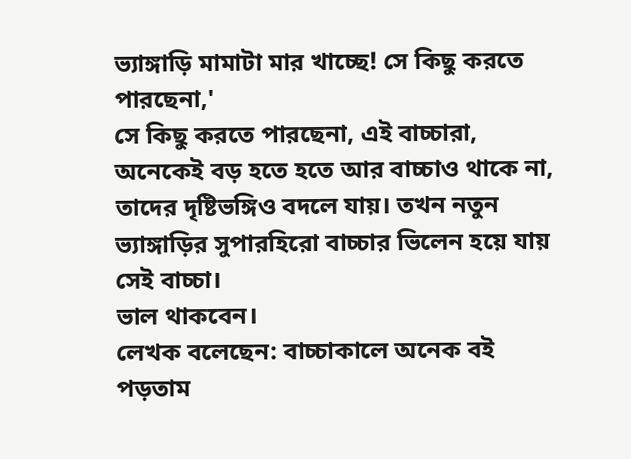ভ্যাঙ্গাড়ি মামাটা মার খাচ্ছে! সে কিছু করতে পারছেনা,'
সে কিছু করতে পারছেনা, এই বাচ্চারা, অনেকেই বড় হতে হতে আর বাচ্চাও থাকে না, তাদের দৃষ্টিভঙ্গিও বদলে যায়। তখন নতুন ভ্যাঙ্গাড়ির সুপারহিরো বাচ্চার ভিলেন হয়ে যায় সেই বাচ্চা।
ভাল থাকবেন।
লেখক বলেছেন: বাচ্চাকালে অনেক বই পড়তাম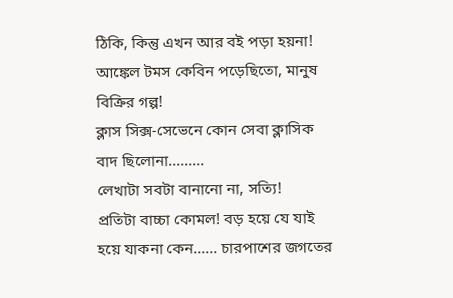ঠিকি, কিন্তু এখন আর বই পড়া হয়না! আঙ্কেল টমস কেবিন পড়েছিতো, মানুষ বিক্রির গল্প!
ক্লাস সিক্স-সেভেনে কোন সেবা ক্লাসিক বাদ ছিলোনা.........
লেখাটা সবটা বানানো না, সত্যি!
প্রতিটা বাচ্চা কোমল! বড় হয়ে যে যাই হয়ে যাকনা কেন...... চারপাশের জগতের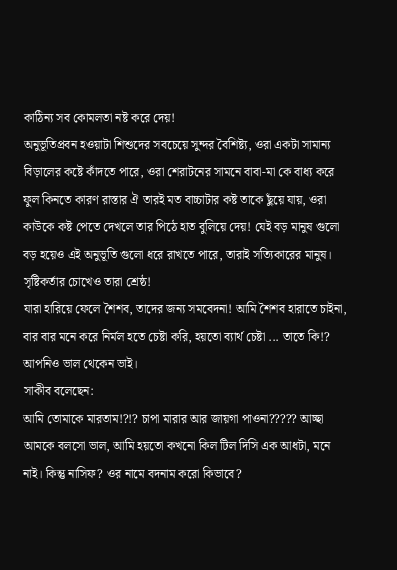কাঠিন্য সব কোমলতা নষ্ট করে দেয়!
অনুভূতিপ্রবন হওয়াটা শিশুদের সবচেয়ে সুন্দর বৈশিষ্ট্য, ওরা একটা সামান্য বিড়ালের কষ্টে কাঁদতে পারে, ওরা শেরাটনের সামনে বাবা-মা কে বাধ্য করে ফুল কিনতে কারণ রাস্তার ঐ তারই মত বাচ্চাটার কষ্ট তাকে ছুঁয়ে যায়, ওরা কাউকে কষ্ট পেতে দেখলে তার পিঠে হাত বুলিয়ে দেয়! যেই বড় মানুষ গুলো বড় হয়েও এই অনুভূতি গুলো ধরে রাখতে পারে, তারাই সত্যিকারের মানুষ। সৃষ্টিকর্তার চোখেও তারা শ্রেষ্ঠ!
যারা হারিয়ে ফেলে শৈশব, তাদের জন্য সমবেদনা! আমি শৈশব হারাতে চাইনা, বার বার মনে করে নির্মল হতে চেষ্টা করি, হয়তো ব্যার্থ চেষ্টা ... তাতে কি!?
আপনিও ভাল থেকেন ভাই।
সাকীব বলেছেন:
আমি তোমাকে মারতাম!?!? চাপা মারার আর জায়গা পাওনা????? আচ্ছা আমকে বলসো ভাল, আমি হয়তো কখনো কিল টিল দিসি এক আধটা, মনে নাই। কিন্তু নাসিফ? ওর নামে বদনাম করো কিভাবে?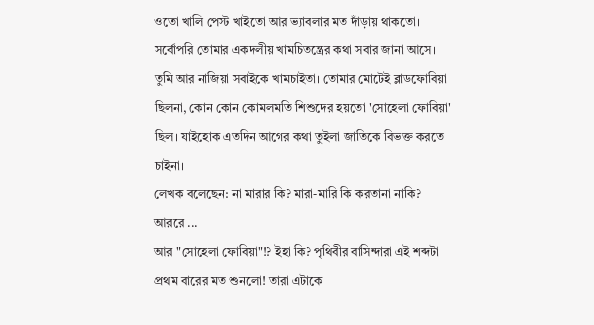ওতো খালি পেস্ট খাইতো আর ভ্যাবলার মত দাঁড়ায় থাকতো। সর্বোপরি তোমার একদলীয় খামচিতন্ত্রের কথা সবার জানা আসে। তুমি আর নাজিয়া সবাইকে খামচাইতা। তোমার মোটেই ব্লাডফোবিয়া ছিলনা, কোন কোন কোমলমতি শিশুদের হয়তো 'সোহেলা ফোবিয়া' ছিল। যাইহোক এতদিন আগের কথা তুইলা জাতিকে বিভক্ত করতে চাইনা।
লেখক বলেছেন: না মারার কি? মারা-মারি কি করতানা নাকি? আররে ...
আর "সোহেলা ফোবিয়া"!? ইহা কি? পৃথিবীর বাসিন্দারা এই শব্দটা প্রথম বারের মত শুনলো! তারা এটাকে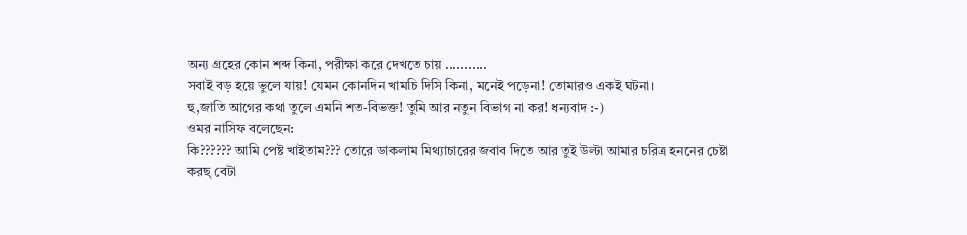অন্য গ্রহের কোন শব্দ কিনা, পরীক্ষা করে দেখতে চায় ...........
সবাই বড় হয়ে ভুলে যায়! যেমন কোনদিন খামচি দিসি কিনা, মনেই পড়েনা! তোমারও একই ঘটনা।
হু,জাতি আগের কথা তুলে এমনি শত-বিভক্ত! তুমি আর নতুন বিভাগ না কর! ধন্যবাদ :-)
ওমর নাসিফ বলেছেন:
কি?????? আমি পেষ্ট খাইতাম??? তোরে ডাকলাম মিথ্যাচারের জবাব দিতে আর তুই উল্টা আমার চরিত্র হননের চেষ্টা করছ্ বেটা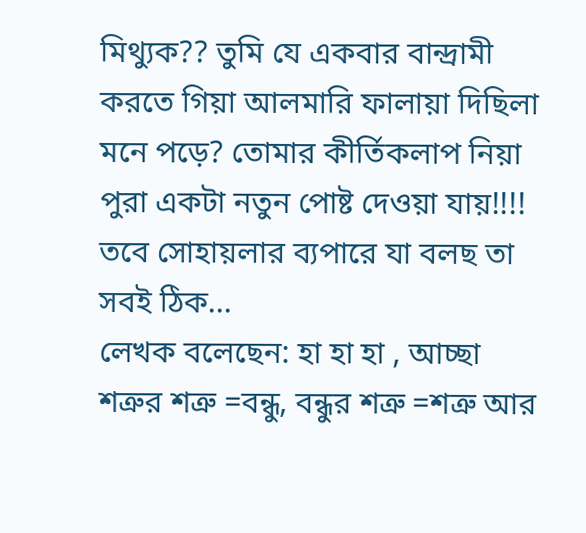মিথ্যুক?? তুমি যে একবার বান্দ্রামী করতে গিয়া আলমারি ফালায়া দিছিলা মনে পড়ে? তোমার কীর্তিকলাপ নিয়া পুরা একটা নতুন পোষ্ট দেওয়া যায়!!!!
তবে সোহায়লার ব্যপারে যা বলছ তা সবই ঠিক...
লেখক বলেছেন: হা হা হা , আচ্ছা শত্রুর শত্রু =বন্ধু, বন্ধুর শত্রু =শত্রু আর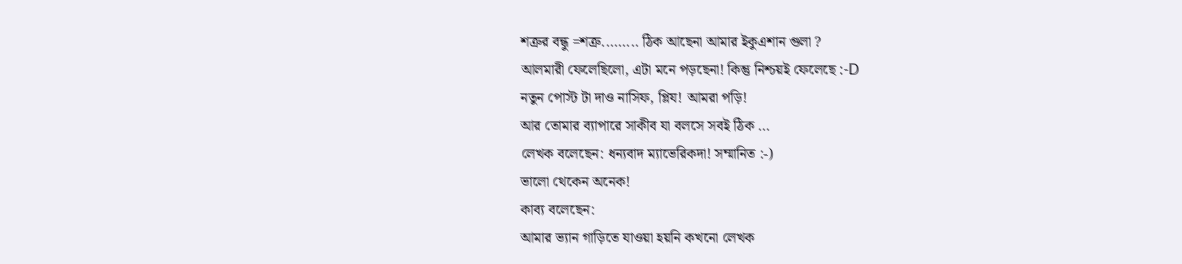শত্রুর বন্ধু =শত্রু......... ঠিক আছেনা আমার ইকুএশান গুলা ?
আলমারী ফেলেছিলো, এটা মনে পড়ছেনা! কিন্তু নিশ্চয়ই ফেলেছে :-D
নতুন পোস্ট টা দাও নাসিফ, প্লিয! আমরা পড়ি!
আর তোমার ব্যাপারে সাকীব যা বলসে সবই ঠিক ...
লেখক বলেছেন: ধন্যবাদ ম্যাভেরিকদা! সম্মানিত :-)
ভালো থেকেন অনেক!
কাব্য বলেছেন:
আমার ভ্যান গাড়িতে যাওয়া হয়নি কখনো লেখক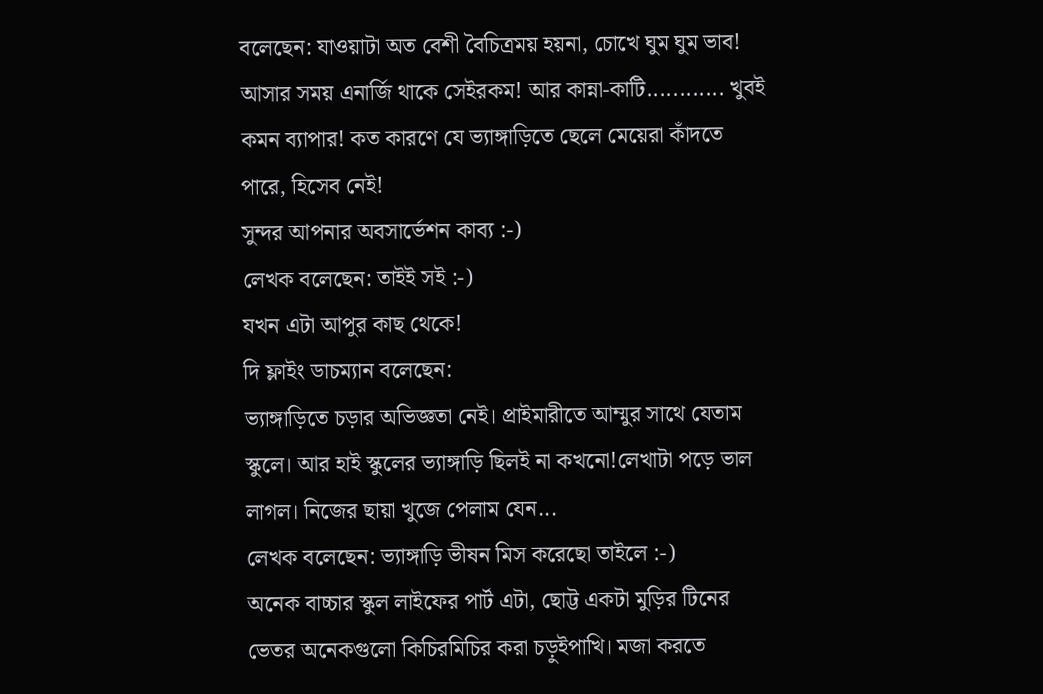বলেছেন: যাওয়াটা অত বেশী বৈচিত্রময় হয়না, চোখে ঘুম ঘুম ভাব! আসার সময় এনার্জি থাকে সেইরকম! আর কান্না-কাটি............ খুবই কমন ব্যাপার! কত কারণে যে ভ্যাঙ্গাড়িতে ছেলে মেয়েরা কাঁদতে পারে, হিসেব নেই!
সুন্দর আপনার অবসার্ভেশন কাব্য :-)
লেখক বলেছেন: তাইই সই :-)
যখন এটা আপুর কাছ থেকে!
দি ফ্লাইং ডাচম্যান বলেছেন:
ভ্যাঙ্গাড়িতে চড়ার অভিজ্ঞতা নেই। প্রাইমারীতে আম্মুর সাথে যেতাম স্কুলে। আর হাই স্কুলের ভ্যাঙ্গাড়ি ছিলই না কখনো!লেখাটা পড়ে ভাল লাগল। নিজের ছায়া খুজে পেলাম যেন...
লেখক বলেছেন: ভ্যাঙ্গাড়ি ভীষন মিস করেছো তাইলে :-)
অনেক বাচ্চার স্কুল লাইফের পার্ট এটা, ছোট্ট একটা মুড়ির টিনের ভেতর অনেকগুলো কিচিরমিচির করা চড়ুইপাখি। মজা করতে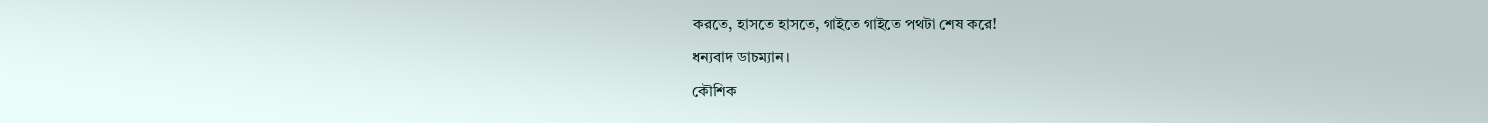করতে, হাসতে হাসতে, গাইতে গাইতে পথটা শেষ করে!
ধন্যবাদ ডাচম্যান।
কৌশিক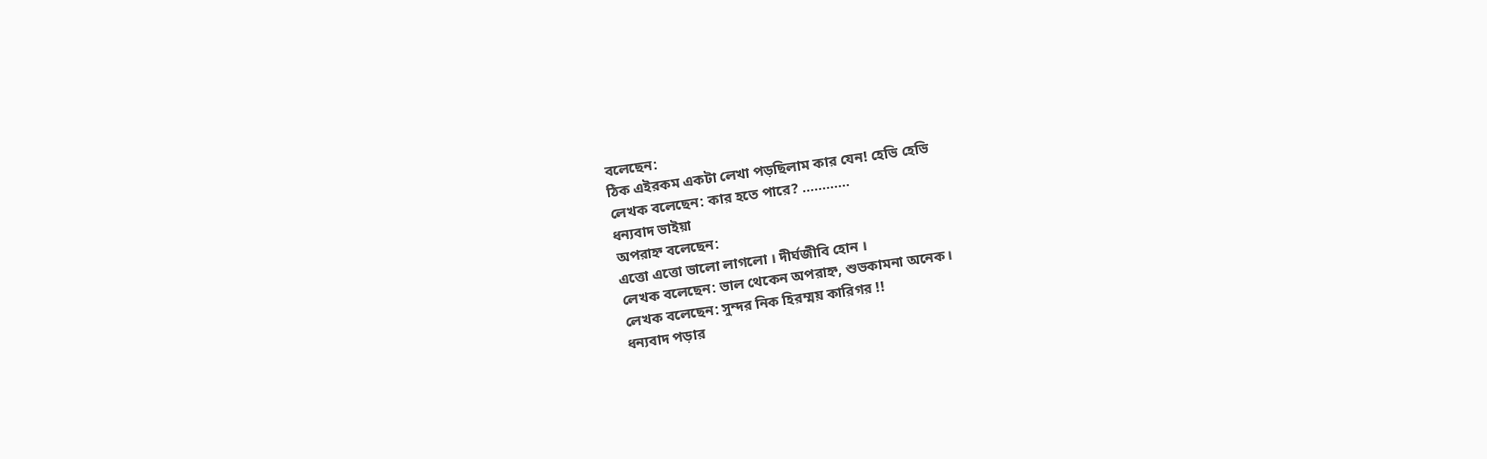বলেছেন:
ঠিক এইরকম একটা লেখা পড়ছিলাম কার যেন! হেভি হেভি
লেখক বলেছেন: কার হতে পারে? ............
ধন্যবাদ ভাইয়া
অপরাহ্ন বলেছেন:
এত্তো এত্তো ভালো লাগলো । দীর্ঘজীবি হোন ।
লেখক বলেছেন: ভাল থেকেন অপরাহ্ন, শুভকামনা অনেক।
লেখক বলেছেন: সুন্দর নিক হিরম্ময় কারিগর !!
ধন্যবাদ পড়ার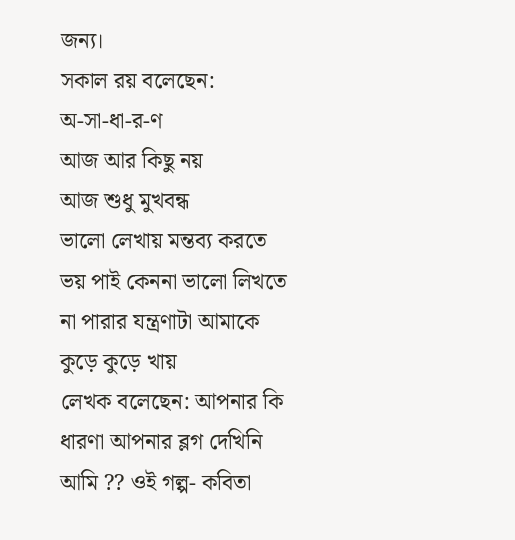জন্য।
সকাল রয় বলেছেন:
অ-সা-ধা-র-ণ
আজ আর কিছু নয়
আজ শুধু মুখবন্ধ
ভালো লেখায় মন্তব্য করতে ভয় পাই কেননা ভালো লিখতে না পারার যন্ত্রণাটা আমাকে কুড়ে কুড়ে খায়
লেখক বলেছেন: আপনার কি ধারণা আপনার ব্লগ দেখিনি আমি ?? ওই গল্প- কবিতা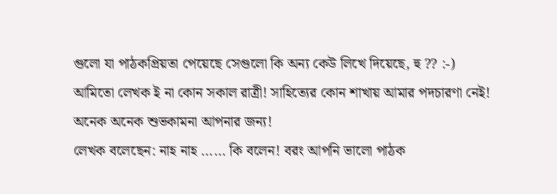গুলো যা পাঠকপ্রিয়তা পেয়েছে সেগুলো কি অন্য কেউ লিখে দিয়েছে, হু ?? :-)
আমিতো লেখক ই না কোন সকাল রাত্রী! সাহিত্যের কোন শাখায় আমার পদচারণা নেই!
অনেক অনেক শুভকামনা আপনার জন্য!
লেখক বলেছেন: নাহ নাহ ...... কি বলেন! বরং আপনি ভালো পাঠক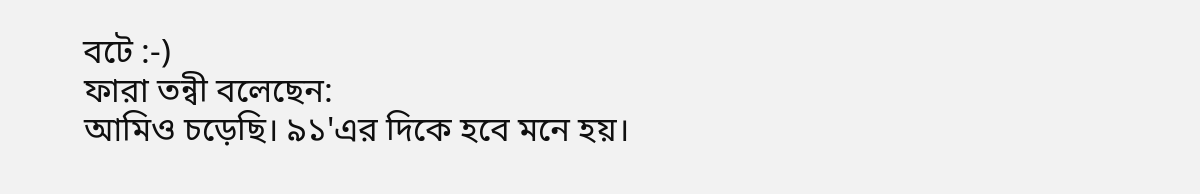বটে :-)
ফারা তন্বী বলেছেন:
আমিও চড়েছি। ৯১'এর দিকে হবে মনে হয়।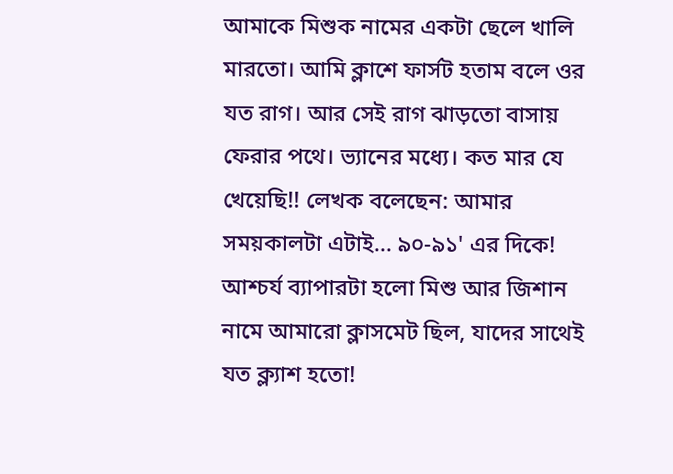আমাকে মিশুক নামের একটা ছেলে খালি মারতো। আমি ক্লাশে ফার্সট হতাম বলে ওর যত রাগ। আর সেই রাগ ঝাড়তো বাসায় ফেরার পথে। ভ্যানের মধ্যে। কত মার যে খেয়েছি!! লেখক বলেছেন: আমার সময়কালটা এটাই... ৯০-৯১' এর দিকে! আশ্চর্য ব্যাপারটা হলো মিশু আর জিশান নামে আমারো ক্লাসমেট ছিল, যাদের সাথেই যত ক্ল্যাশ হতো!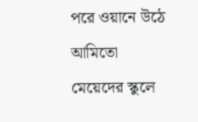পরে ওয়ানে উঠে আমিতো মেয়েদের স্কুলে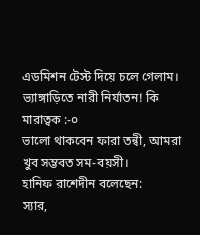এডমিশন টেস্ট দিয়ে চলে গেলাম।
ভ্যাঙ্গাড়িতে নারী নির্যাতন! কি মারাত্বক :-০
ভালো থাকবেন ফারা তন্বী, আমরা খুব সম্ভবত সম-বয়সী।
হানিফ রাশেদীন বলেছেন:
স্যার,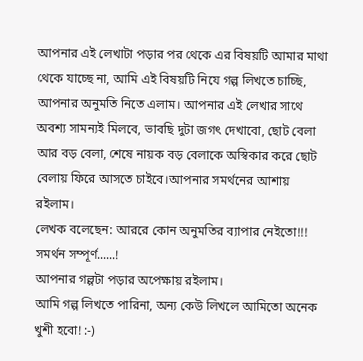আপনার এই লেখাটা পড়ার পর থেকে এর বিষয়টি আমার মাথা থেকে যাচ্ছে না, আমি এই বিষয়টি নিযে গল্প লিখতে চাচ্ছি, আপনার অনুমতি নিতে এলাম। আপনার এই লেখার সাথে অবশ্য সামন্যই মিলবে, ভাবছি দুটা জগৎ দেখাবো, ছোট বেলা আর বড় বেলা, শেষে নায়ক বড় বেলাকে অস্বিকার করে ছোট বেলায় ফিরে আসতে চাইবে।আপনার সমর্থনের আশায় রইলাম।
লেখক বলেছেন: আররে কোন অনুমতির ব্যাপার নেইতো!!! সমর্থন সম্পূর্ণ......!
আপনার গল্পটা পড়ার অপেক্ষায় রইলাম।
আমি গল্প লিখতে পারিনা, অন্য কেউ লিখলে আমিতো অনেক খুশী হবো! :-)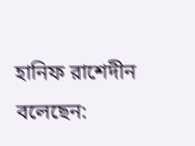হানিফ রাশেদীন বলেছেন: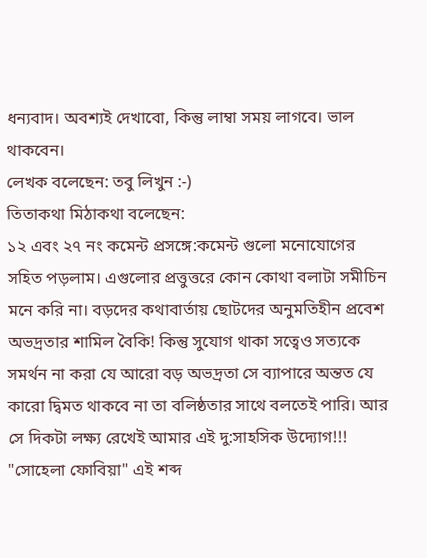ধন্যবাদ। অবশ্যই দেখাবো, কিন্তু লাম্বা সময় লাগবে। ভাল থাকবেন।
লেখক বলেছেন: তবু লিখুন :-)
তিতাকথা মিঠাকথা বলেছেন:
১২ এবং ২৭ নং কমেন্ট প্রসঙ্গে:কমেন্ট গুলো মনোযোগের সহিত পড়লাম। এগুলোর প্রত্তুত্তরে কোন কোথা বলাটা সমীচিন মনে করি না। বড়দের কথাবার্তায় ছোটদের অনুমতিহীন প্রবেশ অভদ্রতার শামিল বৈকি! কিন্তু সুযোগ থাকা সত্বেও সত্যকে সমর্থন না করা যে আরো বড় অভদ্রতা সে ব্যাপারে অন্তত যে কারো দ্বিমত থাকবে না তা বলিষ্ঠতার সাথে বলতেই পারি। আর সে দিকটা লক্ষ্য রেখেই আমার এই দু:সাহসিক উদ্যোগ!!!
"সোহেলা ফোবিয়া" এই শব্দ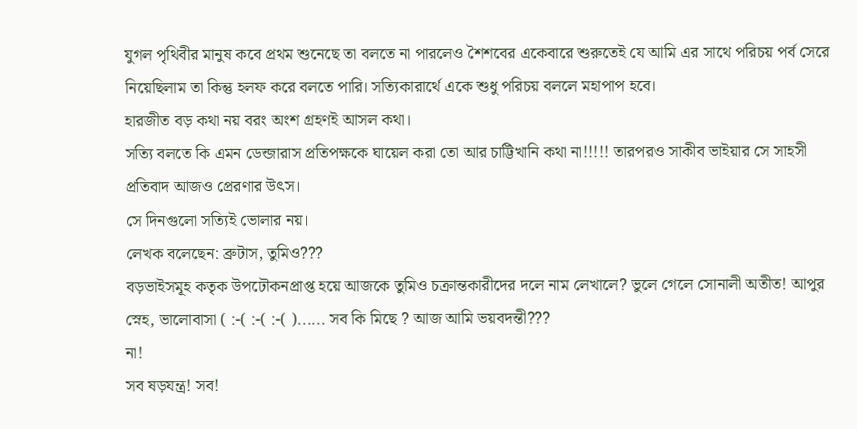যুগল পৃথিবীর মানুষ কবে প্রথম শুনেছে তা বলতে না পারলেও শৈশবের একেবারে শুরুতেই যে আমি এর সাথে পরিচয় পর্ব সেরে নিয়েছিলাম তা কিন্তু হলফ করে বলতে পারি। সত্যিকারার্থে একে শুধু পরিচয় বললে মহাপাপ হবে।
হারজীত বড় কথা নয় বরং অংশ গ্রহণই আসল কথা।
সত্যি বলতে কি এমন ডেন্জারাস প্রতিপক্ষকে ঘায়েল করা তো আর চাট্টিখানি কথা না!!!!! তারপরও সাকীব ভাইয়ার সে সাহসী প্রতিবাদ আজও প্রেরণার উৎস।
সে দিনগুলো সত্যিই ভোলার নয়।
লেখক বলেছেন: ব্রুটাস, তুমিও???
বড়ভাইসমূহ কতৃক উপঢৌকনপ্রাপ্ত হয়ে আজকে তুমিও চক্রান্তকারীদের দলে নাম লেখালে? ভুলে গেলে সোনালী অতীত! আপুর স্নেহ, ভালোবাসা ( :-( :-( :-( )...... সব কি মিছে ? আজ আমি ভয়বদন্তী???
না!
সব ষড়যন্ত্র! সব!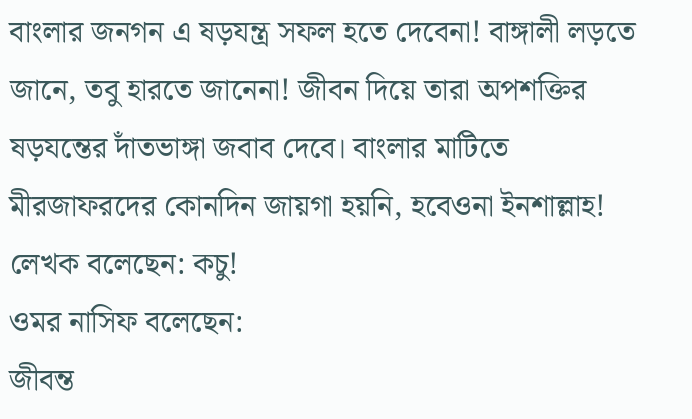বাংলার জনগন এ ষড়যন্ত্র সফল হতে দেবেনা! বাঙ্গালী লড়তে জানে, তবু হারতে জানেনা! জীবন দিয়ে তারা অপশক্তির ষড়যন্তের দাঁতভাঙ্গা জবাব দেবে। বাংলার মাটিতে মীরজাফরদের কোনদিন জায়গা হয়নি, হবেওনা ইনশাল্লাহ!
লেখক বলেছেন: কচু!
ওমর নাসিফ বলেছেন:
জীবন্ত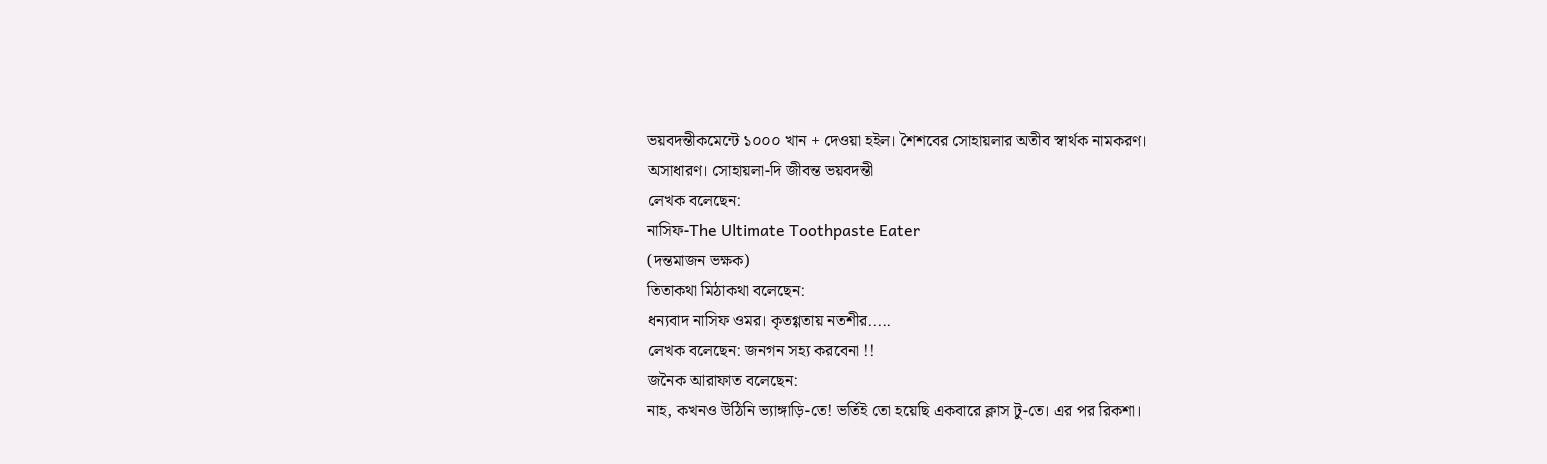ভয়বদন্তীকমেন্টে ১০০০ খান + দেওয়া হইল। শৈশবের সোহায়লার অতীব স্বার্থক নামকরণ।
অসাধারণ। সোহায়লা-দি জীবন্ত ভয়বদন্তী
লেখক বলেছেন:
নাসিফ-The Ultimate Toothpaste Eater
(দন্তমাজন ভক্ষক)
তিতাকথা মিঠাকথা বলেছেন:
ধন্যবাদ নাসিফ ওমর। কৃতগ্গতায় নতশীর.....
লেখক বলেছেন: জনগন সহ্য করবেনা !!
জনৈক আরাফাত বলেছেন:
নাহ, কখনও উঠিনি ভ্যাঙ্গাড়ি-তে! ভর্তিই তো হয়েছি একবারে ক্লাস টু-তে। এর পর রিকশা।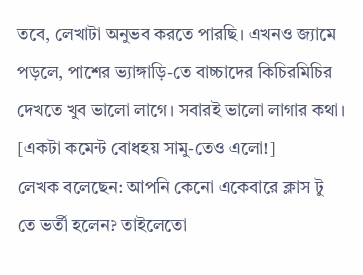তবে, লেখাটা অনুভব করতে পারছি। এখনও জ্যামে পড়লে, পাশের ভ্যাঙ্গাড়ি-তে বাচ্চাদের কিচিরমিচির দেখতে খুব ভালো লাগে। সবারই ভালো লাগার কথা। [একটা কমেন্ট বোধহয় সামু-তেও এলো!]
লেখক বলেছেন: আপনি কেনো একেবারে ক্লাস টু তে ভর্তী হলেন? তাইলেতো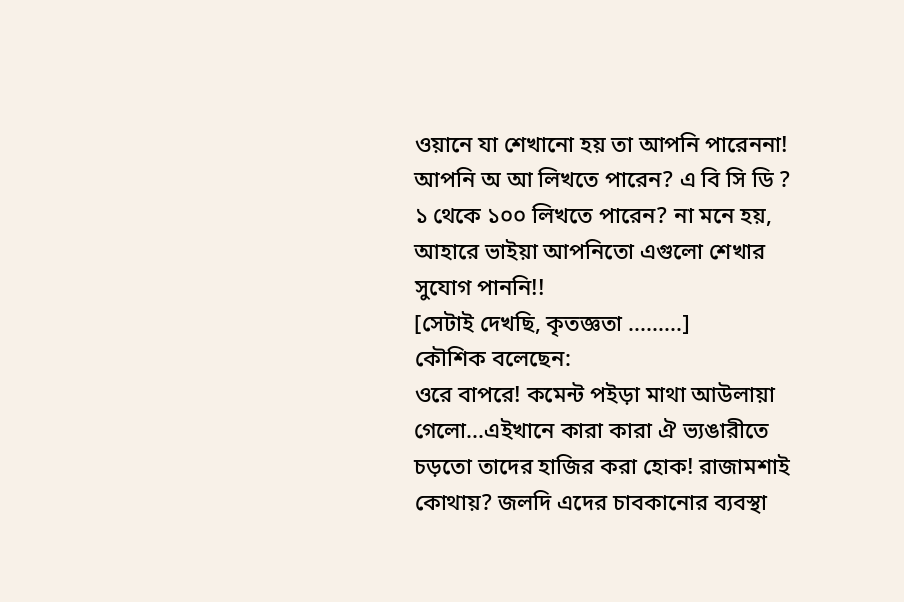ওয়ানে যা শেখানো হয় তা আপনি পারেননা! আপনি অ আ লিখতে পারেন? এ বি সি ডি ? ১ থেকে ১০০ লিখতে পারেন? না মনে হয়, আহারে ভাইয়া আপনিতো এগুলো শেখার সুযোগ পাননি!!
[সেটাই দেখছি, কৃতজ্ঞতা .........]
কৌশিক বলেছেন:
ওরে বাপরে! কমেন্ট পইড়া মাথা আউলায়া গেলো...এইখানে কারা কারা ঐ ভ্যঙারীতে চড়তো তাদের হাজির করা হোক! রাজামশাই কোথায়? জলদি এদের চাবকানোর ব্যবস্থা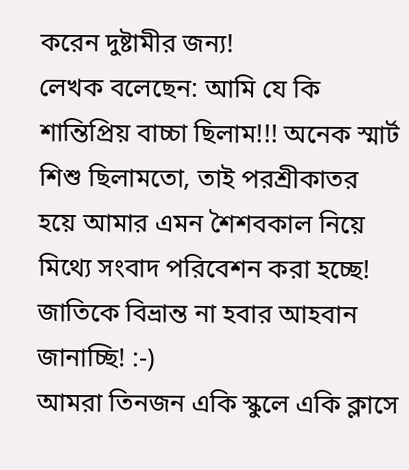করেন দুষ্টামীর জন্য!
লেখক বলেছেন: আমি যে কি শান্তিপ্রিয় বাচ্চা ছিলাম!!! অনেক স্মার্ট শিশু ছিলামতো, তাই পরশ্রীকাতর হয়ে আমার এমন শৈশবকাল নিয়ে মিথ্যে সংবাদ পরিবেশন করা হচ্ছে! জাতিকে বিভ্রান্ত না হবার আহবান জানাচ্ছি! :-)
আমরা তিনজন একি স্কুলে একি ক্লাসে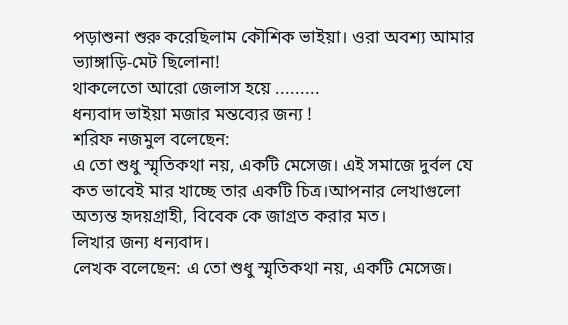পড়াশুনা শুরু করেছিলাম কৌশিক ভাইয়া। ওরা অবশ্য আমার ভ্যাঙ্গাড়ি-মেট ছিলোনা!
থাকলেতো আরো জেলাস হয়ে .........
ধন্যবাদ ভাইয়া মজার মন্তব্যের জন্য !
শরিফ নজমুল বলেছেন:
এ তো শুধু স্মৃতিকথা নয়, একটি মেসেজ। এই সমাজে দুর্বল যে কত ভাবেই মার খাচ্ছে তার একটি চিত্র।আপনার লেখাগুলো অত্যন্ত হৃদয়গ্রাহী, বিবেক কে জাগ্রত করার মত।
লিখার জন্য ধন্যবাদ।
লেখক বলেছেন: এ তো শুধু স্মৃতিকথা নয়, একটি মেসেজ।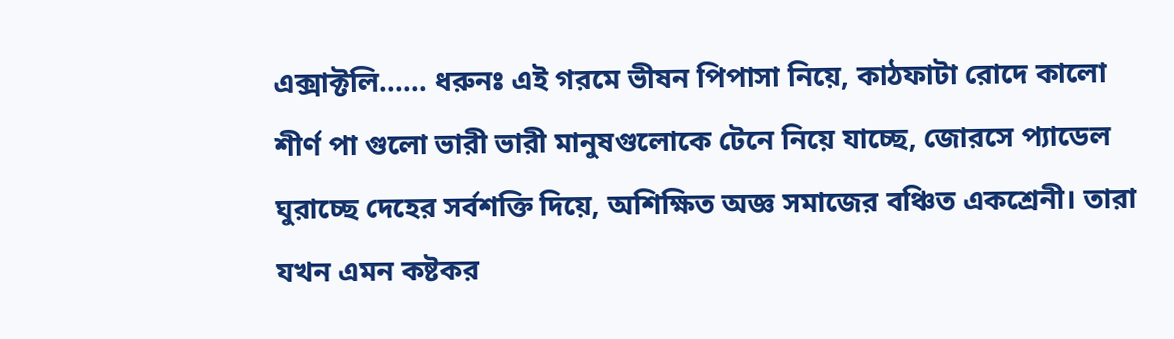এক্সাক্টলি...... ধরুনঃ এই গরমে ভীষন পিপাসা নিয়ে, কাঠফাটা রোদে কালো শীর্ণ পা গুলো ভারী ভারী মানুষগুলোকে টেনে নিয়ে যাচ্ছে, জোরসে প্যাডেল ঘুরাচ্ছে দেহের সর্বশক্তি দিয়ে, অশিক্ষিত অজ্ঞ সমাজের বঞ্চিত একশ্রেনী। তারা যখন এমন কষ্টকর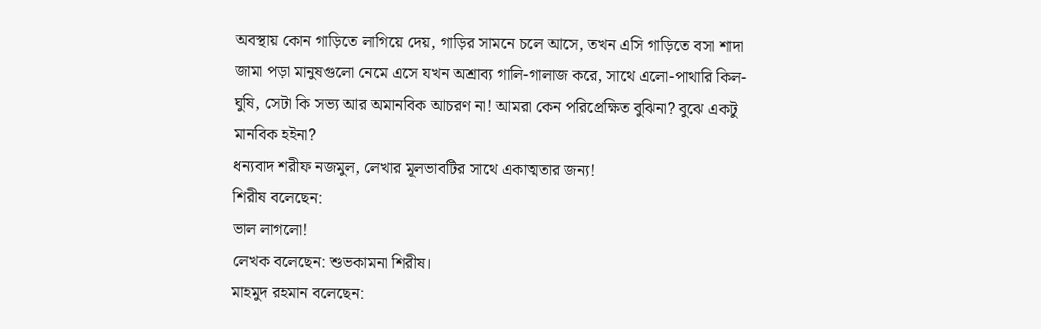অবস্থায় কোন গাড়িতে লাগিয়ে দেয়, গাড়ির সামনে চলে আসে, তখন এসি গাড়িতে বসা শাদা জামা পড়া মানুষগুলো নেমে এসে যখন অশ্রাব্য গালি-গালাজ করে, সাথে এলো-পাথারি কিল-ঘুষি, সেটা কি সভ্য আর অমানবিক আচরণ না! আমরা কেন পরিপ্রেক্ষিত বুঝিনা? বুঝে একটু মানবিক হইনা?
ধন্যবাদ শরীফ নজমুল, লেখার মূলভাবটির সাথে একাত্মতার জন্য!
শিরীষ বলেছেন:
ভাল লাগলো!
লেখক বলেছেন: শুভকামনা শিরীষ।
মাহমুদ রহমান বলেছেন: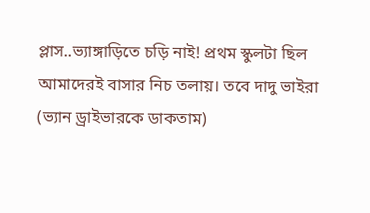প্লাস..ভ্যাঙ্গাড়িতে চড়ি নাই! প্রথম স্কুলটা ছিল আমাদেরই বাসার নিচ তলায়। তবে দাদু ভাইরা (ভ্যান ড্রাইভারকে ডাকতাম)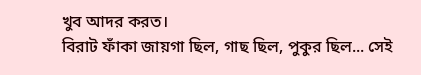খুব আদর করত।
বিরাট ফাঁকা জায়গা ছিল, গাছ ছিল, পুকুর ছিল... সেই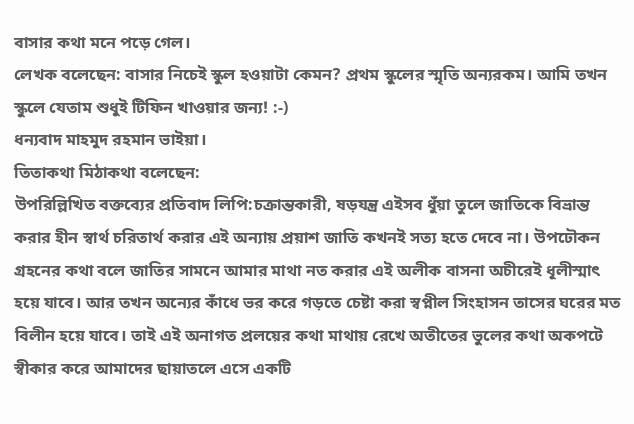বাসার কথা মনে পড়ে গেল।
লেখক বলেছেন: বাসার নিচেই স্কুল হওয়াটা কেমন? প্রথম স্কুলের স্মৃতি অন্যরকম। আমি তখন স্কুলে যেতাম শুধুই টিফিন খাওয়ার জন্য! :-)
ধন্যবাদ মাহমুদ রহমান ভাইয়া।
তিতাকথা মিঠাকথা বলেছেন:
উপরিল্লিখিত বক্তব্যের প্রতিবাদ লিপি:চক্রান্তকারী, ষড়যন্ত্র এইসব ধুঁয়া তুলে জাতিকে বিভ্রান্ত করার হীন স্বার্থ চরিতার্থ করার এই অন্যায় প্রয়াশ জাতি কখনই সত্য হতে দেবে না। উপঢৌকন গ্রহনের কথা বলে জাতির সামনে আমার মাথা নত করার এই অলীক বাসনা অচীরেই ধূলীস্মাৎ হয়ে যাবে। আর তখন অন্যের কাঁধে ভর করে গড়তে চেষ্টা করা স্বপ্নীল সিংহাসন তাসের ঘরের মত বিলীন হয়ে যাবে। তাই এই অনাগত প্রলয়ের কথা মাথায় রেখে অতীতের ভুলের কথা অকপটে স্বীকার করে আমাদের ছায়াতলে এসে একটি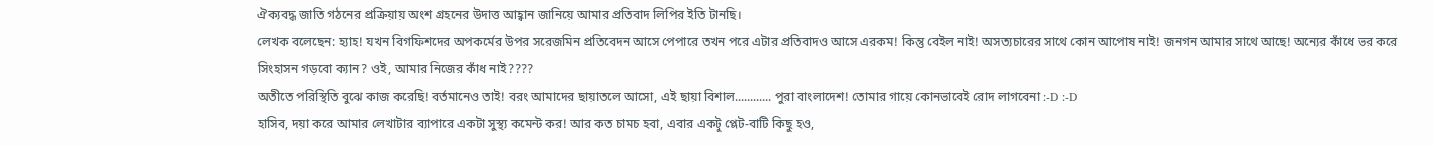ঐক্যবদ্ধ জাতি গঠনের প্রক্রিয়ায় অংশ গ্রহনের উদাত্ত আহ্বান জানিয়ে আমার প্রতিবাদ লিপির ইতি টানছি।
লেখক বলেছেন: হ্যাহ! যখন বিগফিশদের অপকর্মের উপর সরেজমিন প্রতিবেদন আসে পেপারে তখন পরে এটার প্রতিবাদও আসে এরকম! কিন্তু বেইল নাই! অসত্যচারের সাথে কোন আপোষ নাই! জনগন আমার সাথে আছে! অন্যের কাঁধে ভর করে সিংহাসন গড়বো ক্যান? ওই, আমার নিজের কাঁধ নাই????
অতীতে পরিস্থিতি বুঝে কাজ করেছি! বর্তমানেও তাই! বরং আমাদের ছায়াতলে আসো, এই ছায়া বিশাল............ পুরা বাংলাদেশ! তোমার গায়ে কোনভাবেই রোদ লাগবেনা :-D :-D
হাসিব, দয়া করে আমার লেখাটার ব্যাপারে একটা সুস্থ্য কমেন্ট কর! আর কত চামচ হবা, এবার একটু প্লেট-বাটি কিছু হও,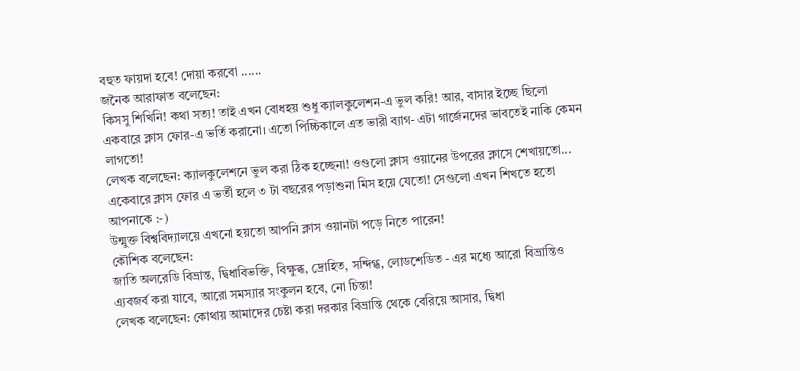বহুত ফায়দা হবে! দোয়া করবো ......
জনৈক আরাফাত বলেছেন:
কিসসু শিখিনি! কথা সত্য! তাই এখন বোধহয় শুধু ক্যালকুলেশন-এ ভুল করি! আর, বাসার ইচ্ছে ছিলো একবারে ক্লাস ফোর-এ ভর্তি করানো। এতো পিচ্চিকালে এত ভারী ব্যাগ- এটা গার্জেনদের ভাবতেই নাকি কেমন লাগতো!
লেখক বলেছেন: ক্যালকুলেশনে ভুল করা ঠিক হচ্ছেনা! ওগুলো ক্লাস ওয়ানের উপরের ক্লাসে শেখায়তো...
একেবারে ক্লাস ফোর এ ভর্তী হলে ৩ টা বছরের পড়াশুনা মিস হয়ে যেতো! সেগুলো এখন শিখতে হতো আপনাকে :-)
উন্মুক্ত বিশ্ববিদ্যালয়ে এখনো হয়তো আপনি ক্লাস ওয়ানটা পড়ে নিতে পারেন!
কৌশিক বলেছেন:
জাতি অলরেডি বিভ্রান্ত, দ্বিধাবিভক্তি, বিক্ষুব্ধ, দ্রোহিত, সন্দিগ্ধ, লোডশেডিত - এর মধ্যে আরো বিভ্রান্তিও এ্যবজর্ব করা যাবে, আরো সমস্যার সংকুলন হবে, নো চিন্তা!
লেখক বলেছেন: কোথায় আমাদের চেষ্টা করা দরকার বিভ্রান্তি থেকে বেরিয়ে আসার, দ্বিধা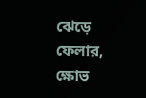ঝেড়ে ফেলার, ক্ষোভ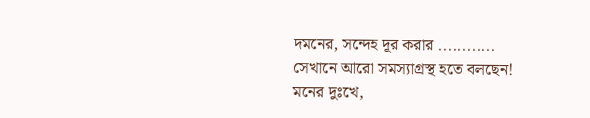দমনের, সন্দেহ দূর করার ............ সেখানে আরো সমস্যাগ্রস্থ হতে বলছেন! মনের দুঃখে,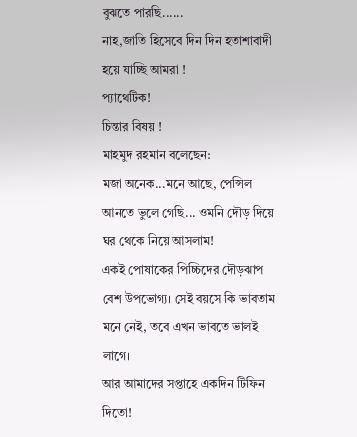বুঝতে পারছি......
নাহ,জাতি হিসেবে দিন দিন হতাশাবাদী হয়ে যাচ্ছি আমরা !
প্যাথেটিক!
চিন্তার বিষয় !
মাহমুদ রহমান বলেছেন:
মজা অনেক...মনে আছে, পেন্সিল আনতে ভুলে গেছি... ওমনি দৌড় দিয়ে ঘর থেকে নিয়ে আসলাম!
একই পোষাকের পিচ্চিদের দৌড়ঝাপ বেশ উপভোগ্য। সেই বয়সে কি ভাবতাম মনে নেই, তবে এখন ভাবতে ভালই লাগে।
আর আমাদের সপ্তাহে একদিন টিফিন দিতো!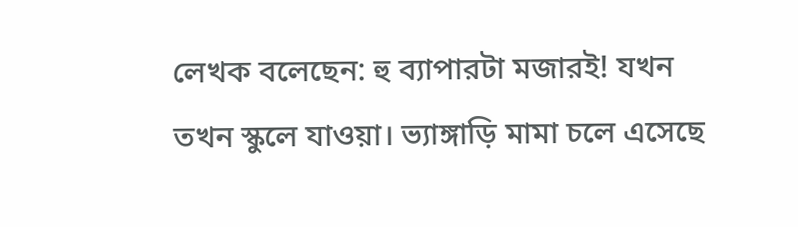লেখক বলেছেন: হু ব্যাপারটা মজারই! যখন তখন স্কুলে যাওয়া। ভ্যাঙ্গাড়ি মামা চলে এসেছে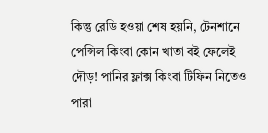কিন্তু রেডি হওয়া শেষ হয়নি, টেনশানে পেন্সিল কিংবা কোন খাতা বই ফেলেই দৌড়! পানির ফ্লাক্স কিংবা টিফিন নিতেও পারা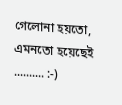গেলোনা হয়তো, এমনতো হয়েছেই .......... :-)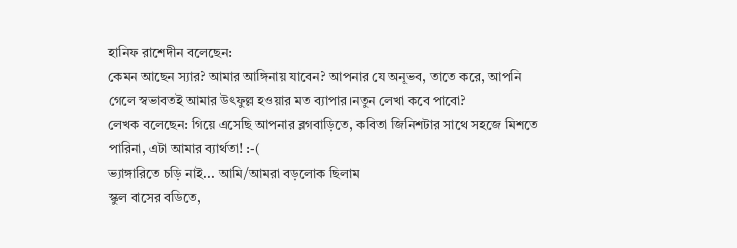হানিফ রাশেদীন বলেছেন:
কেমন আছেন স্যার? আমার আঙ্গিনায় যাবেন? আপনার যে অনূভব, তাতে করে, আপনি গেলে স্বভাবতই আমার উৎফুল্ল হওয়ার মত ব্যাপার।নতুন লেখা কবে পাবো?
লেখক বলেছেন: গিয়ে এসেছি আপনার ব্লগবাড়িতে, কবিতা জিনিশটার সাথে সহজে মিশতে পারিনা, এটা আমার ব্যার্থতা! :-(
ভ্যাঙ্গারিতে চড়ি নাই... আমি/আমরা বড়লোক ছিলাম
স্কুল বাসের বডিতে,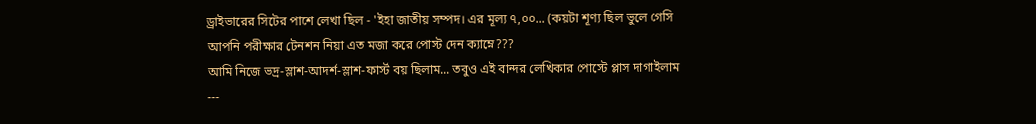ড্রাইভারের সিটের পাশে লেখা ছিল - 'ইহা জাতীয় সম্পদ। এর মূল্য ৭,০০... (কয়টা শূণ্য ছিল ভুলে গেসি
আপনি পরীক্ষার টেনশন নিয়া এত মজা করে পোস্ট দেন ক্যাম্নে???
আমি নিজে ভদ্র-স্লাশ-আদর্শ-স্লাশ-ফার্স্ট বয় ছিলাম... তবুও এই বান্দর লেখিকার পোস্টে প্লাস দাগাইলাম
---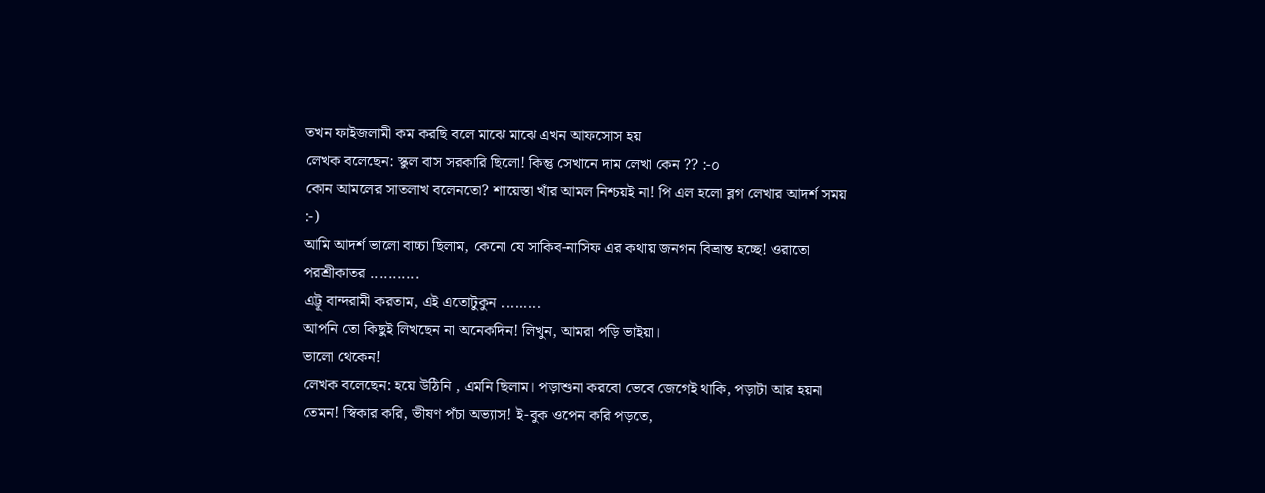তখন ফাইজলামী কম করছি বলে মাঝে মাঝে এখন আফসোস হয়
লেখক বলেছেন: স্কুল বাস সরকারি ছিলো! কিন্তু সেখানে দাম লেখা কেন ?? :-০
কোন আমলের সাতলাখ বলেনতো? শায়েস্তা খাঁর আমল নিশ্চয়ই না! পি এল হলো ব্লগ লেখার আদর্শ সময় :-)
আমি আদর্শ ভালো বাচ্চা ছিলাম, কেনো যে সাকিব-নাসিফ এর কথায় জনগন বিভ্রান্ত হচ্ছে! ওরাতো পরশ্রীকাতর ...........
এট্টূ বান্দরামী করতাম, এই এতোটুকুন .........
আপনি তো কিছুই লিখছেন না অনেকদিন! লিখুন, আমরা পড়ি ভাইয়া।
ভালো থেকেন!
লেখক বলেছেন: হয়ে উঠিনি , এমনি ছিলাম। পড়াশুনা করবো ভেবে জেগেই থাকি, পড়াটা আর হয়না তেমন! স্বিকার করি, ভীষণ পঁচা অভ্যাস! ই-বুক ওপেন করি পড়তে,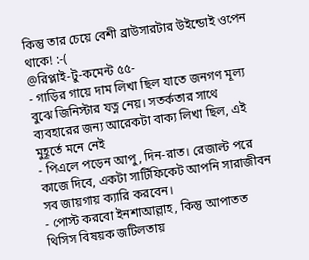কিন্তু তার চেয়ে বেশী ব্রাউসারটার উইন্ডোই ওপেন থাকে! :-(
@রিপ্লাই-টু-কমেন্ট ৫৫-
- গাড়ির গায়ে দাম লিখা ছিল যাতে জনগণ মূল্য বুঝে জিনিস্টার যত্ন নেয়। সতর্কতার সাথে ব্যবহারের জন্য আরেকটা বাক্য লিখা ছিল, এই মুহূর্তে মনে নেই
- পিএলে পড়েন আপু, দিন-রাত। রেজাল্ট পরে কাজে দিবে, একটা সার্টিফিকেট আপনি সারাজীবন সব জায়গায় ক্যারি করবেন।
- পোস্ট করবো ইনশাআল্লাহ, কিন্তু আপাতত থিসিস বিষয়ক জটিলতায়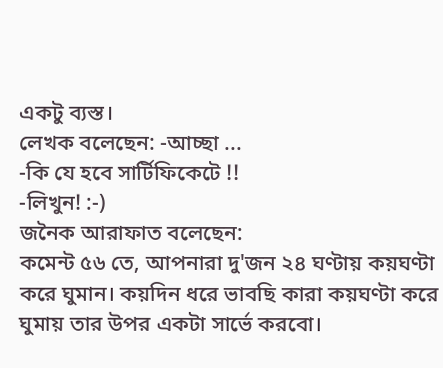একটু ব্যস্ত।
লেখক বলেছেন: -আচ্ছা ...
-কি যে হবে সার্টিফিকেটে !!
-লিখুন! :-)
জনৈক আরাফাত বলেছেন:
কমেন্ট ৫৬ তে, আপনারা দু'জন ২৪ ঘণ্টায় কয়ঘণ্টা করে ঘুমান। কয়দিন ধরে ভাবছি কারা কয়ঘণ্টা করে ঘুমায় তার উপর একটা সার্ভে করবো।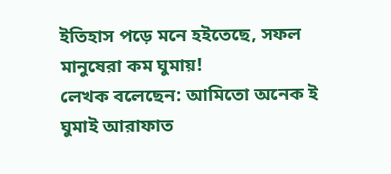ইতিহাস পড়ে মনে হইতেছে, সফল মানুষেরা কম ঘুমায়!
লেখক বলেছেন: আমিতো অনেক ই ঘুমাই আরাফাত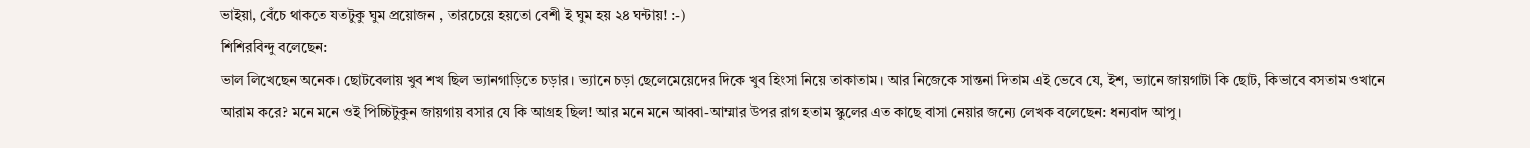ভাইয়া, বেঁচে থাকতে যতটুকু ঘুম প্রয়োজন , তারচেয়ে হয়তো বেশী ই ঘুম হয় ২৪ ঘন্টায়! :-)
শিশিরবিন্দু বলেছেন:
ভাল লিখেছেন অনেক। ছোটবেলায় খুব শখ ছিল ভ্যানগাড়িতে চড়ার। ভ্যানে চড়া ছেলেমেয়েদের দিকে খুব হিংসা নিয়ে তাকাতাম। আর নিজেকে সান্তনা দিতাম এই ভেবে যে, ইশ, ভ্যানে জায়গাটা কি ছোট, কিভাবে বসতাম ওখানে আরাম করে? মনে মনে ওই পিচ্চিটুকুন জায়গায় বসার যে কি আগ্রহ ছিল! আর মনে মনে আব্বা-আম্মার উপর রাগ হতাম স্কুলের এত কাছে বাসা নেয়ার জন্যে লেখক বলেছেন: ধন্যবাদ আপু।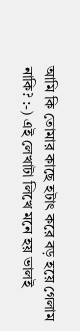আমি কি তোমার কাছে হটাৎ করে বড় হয়ে গেলাম নাকি? :-) এই লেখাটা লিখে মনে হয় ভালই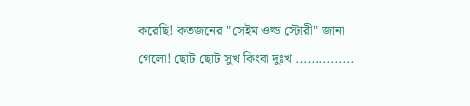করেছি! কতজনের "সেইম ওল্ড স্টোরী" জানা গেলো! ছোট ছোট সুখ কিংবা দুঃখ ...............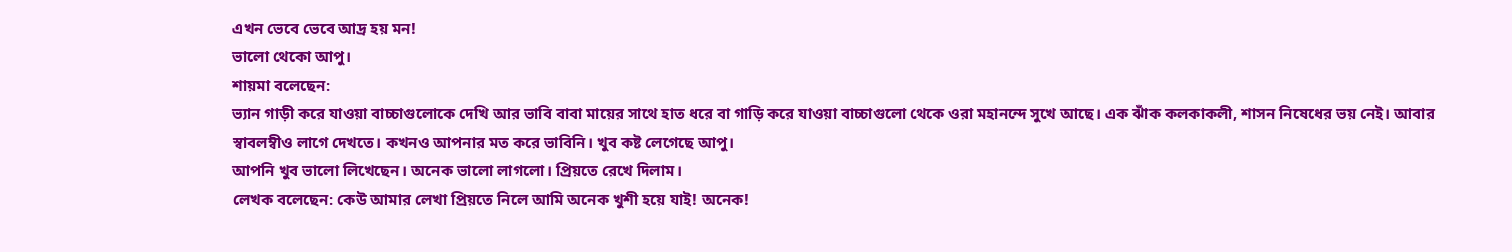এখন ভেবে ভেবে আদ্র হয় মন!
ভালো থেকো আপু।
শায়মা বলেছেন:
ভ্যান গাড়ী করে যাওয়া বাচ্চাগুলোকে দেখি আর ভাবি বাবা মায়ের সাথে হাত ধরে বা গাড়ি করে যাওয়া বাচ্চাগুলো থেকে ওরা মহানন্দে সুখে আছে। এক ঝাঁক কলকাকলী, শাসন নিষেধের ভয় নেই। আবার স্বাবলম্বীও লাগে দেখতে। কখনও আপনার মত করে ভাবিনি। খুব কষ্ট লেগেছে আপু।
আপনি খুব ভালো লিখেছেন। অনেক ভালো লাগলো। প্রিয়তে রেখে দিলাম।
লেখক বলেছেন: কেউ আমার লেখা প্রিয়তে নিলে আমি অনেক খুশী হয়ে যাই! অনেক!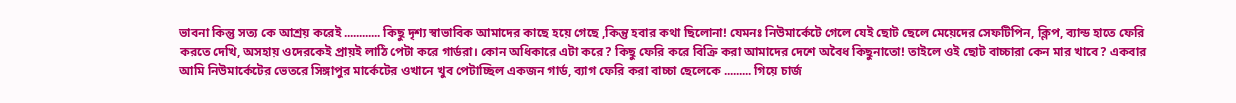ভাবনা কিন্তু সত্য কে আশ্রয় করেই ............ কিছু দৃশ্য স্বাভাবিক আমাদের কাছে হয়ে গেছে ,কিন্তু হবার কথা ছিলোনা! যেমনঃ নিউমার্কেটে গেলে যেই ছোট ছেলে মেয়েদের সেফটিপিন, ক্লিপ, ব্যান্ড হাতে ফেরি করতে দেখি, অসহায় ওদেরকেই প্রায়ই লাঠি পেটা করে গার্ডরা। কোন অধিকারে এটা করে? কিছু ফেরি করে বিক্রি করা আমাদের দেশে অবৈধ কিছুনাতো! তাইলে ওই ছোট বাচ্চারা কেন মার খাবে? একবার আমি নিউমার্কেটের ভেতরে সিঙ্গাপুর মার্কেটের ওখানে খুব পেটাচ্ছিল একজন গার্ড, ব্যাগ ফেরি করা বাচ্চা ছেলেকে ......... গিয়ে চার্জ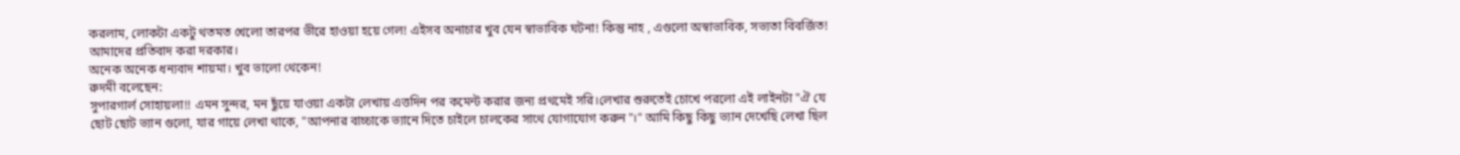করলাম, লোকটা একটু থতমত খেলো তারপর ভীরে হাওয়া হয়ে গেল! এইসব অনাচার খুব যেন স্বাভাবিক ঘটনা! কিন্তু নাহ , এগুলো অস্বাভাবিক, সভ্যতা বিবর্জিত! আমাদের প্রতিবাদ করা দরকার।
অনেক অনেক ধন্যবাদ শায়মা। খুব ভালো থেকেন!
রুদমী বলেছেন:
সুপারগার্ল সোহায়লা!! এমন সুন্দর, মন ছুঁয়ে যাওয়া একটা লেখায় এত্তদিন পর কমেন্ট করার জন্য প্রথমেই সরি।লেখার শুরুতেই চোখে পরলো এই লাইনটা "ঐ যে ছোট ছোট ভ্যান গুলো, যার গায়ে লেখা থাকে, "আপনার বাচ্চাকে ভ্যানে দিতে চাইলে চালকের সাথে যোগাযোগ করুন"।" আমি কিছু কিছু ভ্যান দেখেছি লেখা ছিল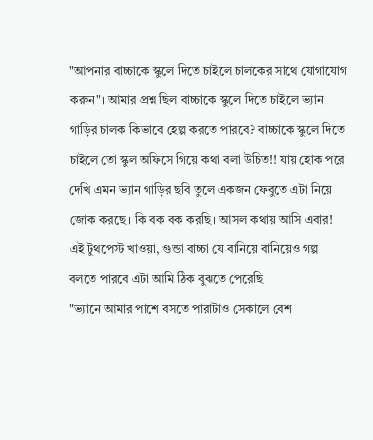"আপনার বাচ্চাকে স্কুলে দিতে চাইলে চালকের সাথে যোগাযোগ করুন"। আমার প্রশ্ন ছিল বাচ্চাকে স্কুলে দিতে চাইলে ভ্যান গাড়ির চালক কিভাবে হেল্প করতে পারবে? বাচ্চাকে স্কুলে দিতে চাইলে তো স্কুল অফিসে গিয়ে কথা বলা উচিত!! যায় হোক পরে দেখি এমন ভ্যান গাড়ির ছবি তুলে একজন ফেবুতে এটা নিয়ে জোক করছে। কি বক বক করছি। আসল কথায় আসি এবার!
এই টুথপেস্ট খাওয়া, গুন্ডা বাচ্চা যে বানিয়ে বানিয়েও গল্প বলতে পারবে এটা আমি ঠিক বুঝতে পেরেছি
"ভ্যানে আমার পাশে বসতে পারাটাও সেকালে বেশ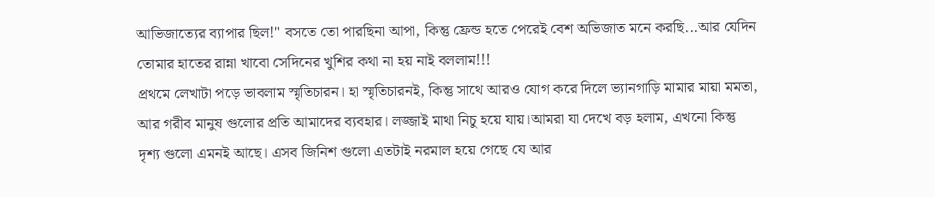আভিজাত্যের ব্যাপার ছিল!" বসতে তো পারছিনা আপা, কিন্তু ফ্রেন্ড হতে পেরেই বেশ অভিজাত মনে করছি...আর যেদিন তোমার হাতের রান্না খাবো সেদিনের খুশির কথা না হয় নাই বললাম!!!
প্রথমে লেখাটা পড়ে ভাবলাম স্মৃতিচারন। হা স্মৃতিচারনই, কিন্তু সাথে আরও যোগ করে দিলে ভ্যানগাড়ি মামার মায়া মমতা, আর গরীব মানুষ গুলোর প্রতি আমাদের ব্যবহার। লজ্জাই মাথা নিচু হয়ে যায়।আমরা যা দেখে বড় হলাম, এখনো কিন্তু দৃশ্য গুলো এমনই আছে। এসব জিনিশ গুলো এতটাই নরমাল হয়ে গেছে যে আর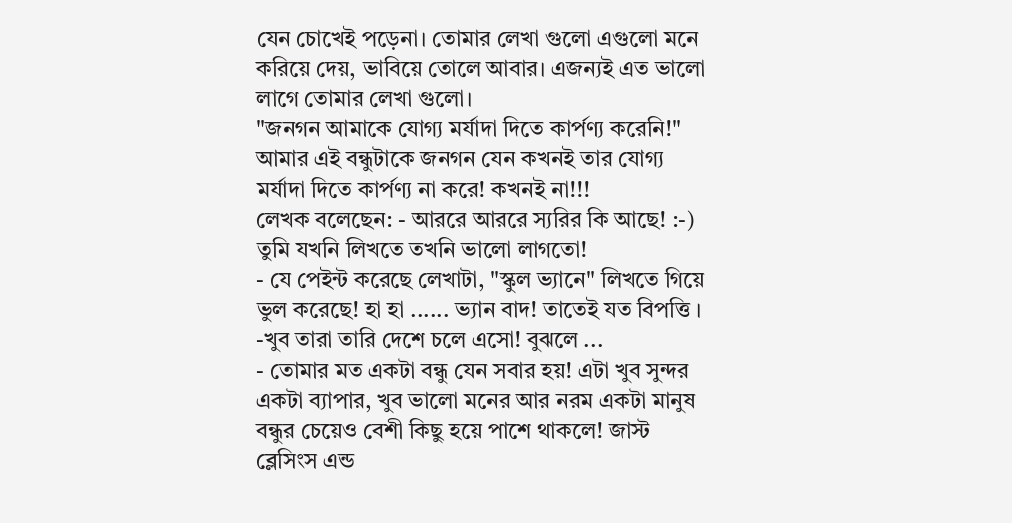যেন চোখেই পড়েনা। তোমার লেখা গুলো এগুলো মনে করিয়ে দেয়, ভাবিয়ে তোলে আবার। এজন্যই এত ভালো লাগে তোমার লেখা গুলো।
"জনগন আমাকে যোগ্য মর্যাদা দিতে কার্পণ্য করেনি!" আমার এই বন্ধুটাকে জনগন যেন কখনই তার যোগ্য মর্যাদা দিতে কার্পণ্য না করে! কখনই না!!!
লেখক বলেছেন: - আররে আররে স্যরির কি আছে! :-) তুমি যখনি লিখতে তখনি ভালো লাগতো!
- যে পেইন্ট করেছে লেখাটা, "স্কুল ভ্যানে" লিখতে গিয়ে ভুল করেছে! হা হা ...... ভ্যান বাদ! তাতেই যত বিপত্তি ।
-খুব তারা তারি দেশে চলে এসো! বুঝলে ...
- তোমার মত একটা বন্ধু যেন সবার হয়! এটা খুব সুন্দর একটা ব্যাপার, খুব ভালো মনের আর নরম একটা মানুষ বন্ধুর চেয়েও বেশী কিছু হয়ে পাশে থাকলে! জাস্ট ব্লেসিংস এন্ড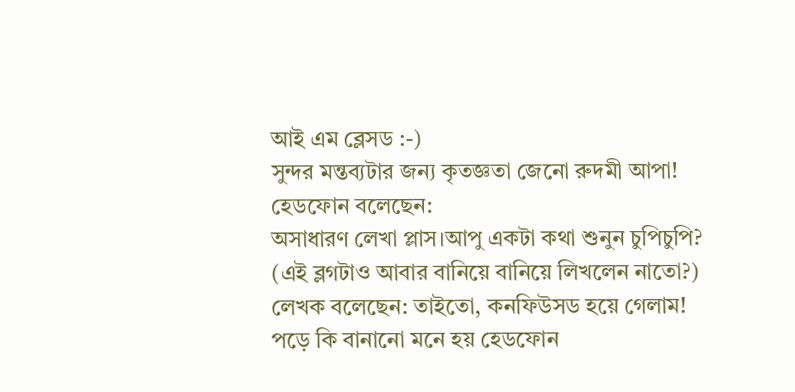আই এম ব্লেসড :-)
সুন্দর মন্তব্যটার জন্য কৃতজ্ঞতা জেনো রুদমী আপা!
হেডফোন বলেছেন:
অসাধারণ লেখা প্লাস।আপু একটা কথা শুনুন চুপিচুপি?
(এই ব্লগটাও আবার বানিয়ে বানিয়ে লিখলেন নাতো?)
লেখক বলেছেন: তাইতো, কনফিউসড হয়ে গেলাম!
পড়ে কি বানানো মনে হয় হেডফোন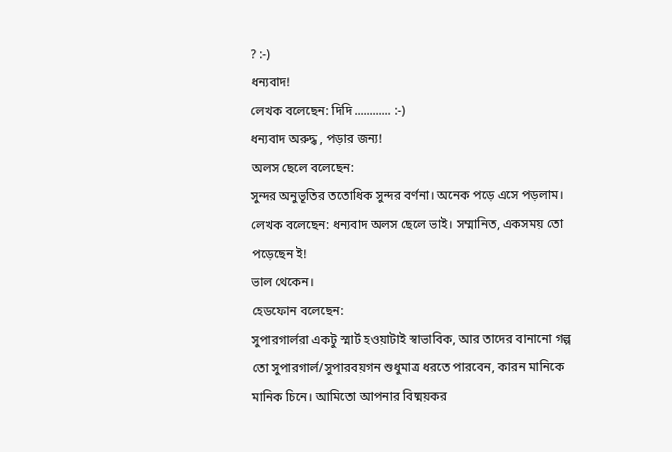? :-)
ধন্যবাদ!
লেখক বলেছেন: দিদি ............ :-)
ধন্যবাদ অরুদ্ধ , পড়ার জন্য!
অলস ছেলে বলেছেন:
সুন্দর অনুভূতির ততোধিক সুন্দর বর্ণনা। অনেক পড়ে এসে পড়লাম।
লেখক বলেছেন: ধন্যবাদ অলস ছেলে ভাই। সম্মানিত, একসময় তো পড়েছেন ই!
ভাল থেকেন।
হেডফোন বলেছেন:
সুপারগার্লরা একটু স্মার্ট হওয়াটাই স্বাভাবিক, আর তাদের বানানো গল্প তো সুপারগার্ল/সুপারবয়গন শুধুমাত্র ধরতে পারবেন, কারন মানিকে মানিক চিনে। আমিতো আপনার বিষ্ময়কর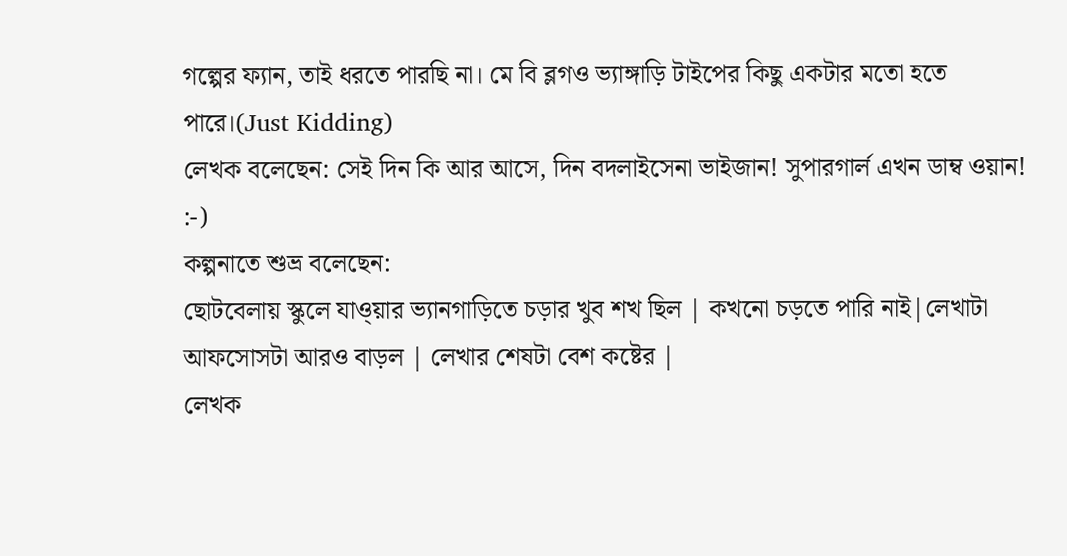গল্পের ফ্যান, তাই ধরতে পারছি না। মে বি ব্লগও ভ্যাঙ্গাড়ি টাইপের কিছু একটার মতো হতে পারে।(Just Kidding)
লেখক বলেছেন: সেই দিন কি আর আসে, দিন বদলাইসেনা ভাইজান! সুপারগার্ল এখন ডাম্ব ওয়ান!
:-)
কল্পনাতে শুভ্র বলেছেন:
ছোটবেলায় স্কুলে যাও্য়ার ভ্যানগাড়িতে চড়ার খুব শখ ছিল | কখনো চড়তে পারি নাই|লেখাটা আফসোসটা আরও বাড়ল | লেখার শেষটা বেশ কষ্টের |
লেখক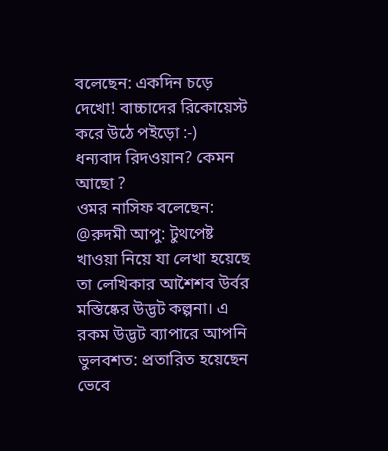বলেছেন: একদিন চড়ে দেখো! বাচ্চাদের রিকোয়েস্ট করে উঠে পইড়ো :-)
ধন্যবাদ রিদওয়ান? কেমন আছো ?
ওমর নাসিফ বলেছেন:
@রুদমী আপু: টুথপেষ্ট খাওয়া নিয়ে যা লেখা হয়েছে তা লেখিকার আশৈশব উর্বর মস্তিষ্কের উদ্ভট কল্পনা। এ রকম উদ্ভট ব্যাপারে আপনি ভুলবশত: প্রতারিত হয়েছেন ভেবে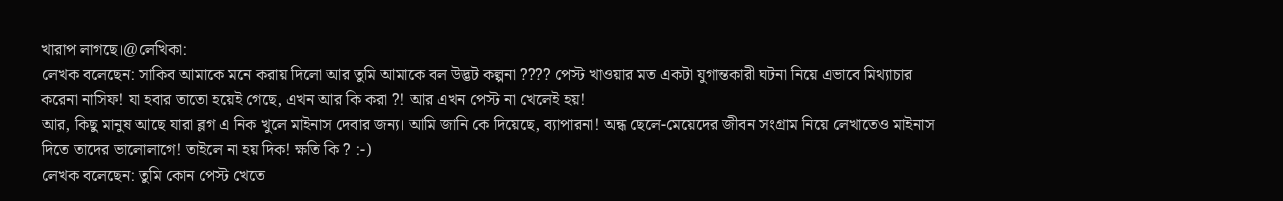খারাপ লাগছে।@লেখিকা:
লেখক বলেছেন: সাকিব আমাকে মনে করায় দিলো আর তুমি আমাকে বল উদ্ভট কল্পনা ???? পেস্ট খাওয়ার মত একটা যুগান্তকারী ঘটনা নিয়ে এভাবে মিথ্যাচার করেনা নাসিফ! যা হবার তাতো হয়েই গেছে, এখন আর কি করা ?! আর এখন পেস্ট না খেলেই হয়!
আর, কিছু মানুষ আছে যারা ব্লগ এ নিক খুলে মাইনাস দেবার জন্য। আমি জানি কে দিয়েছে, ব্যাপারনা! অন্ধ ছেলে-মেয়েদের জীবন সংগ্রাম নিয়ে লেখাতেও মাইনাস দিতে তাদের ভালোলাগে! তাইলে না হয় দিক! ক্ষতি কি ? :-)
লেখক বলেছেন: তুমি কোন পেস্ট খেতে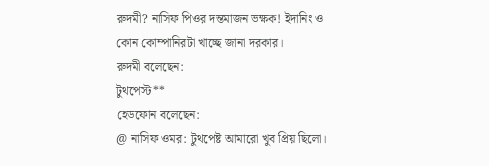রুদমী? নাসিফ পিওর দন্তমাজন ভক্ষক! ইদানিং ও কোন কোম্পানিরটা খাচ্ছে জানা দরকার।
রুদমী বলেছেন:
টুথপেস্ট**
হেডফোন বলেছেন:
@ নাসিফ ওমর: টুথপেষ্ট আমারো খুব প্রিয় ছিলো।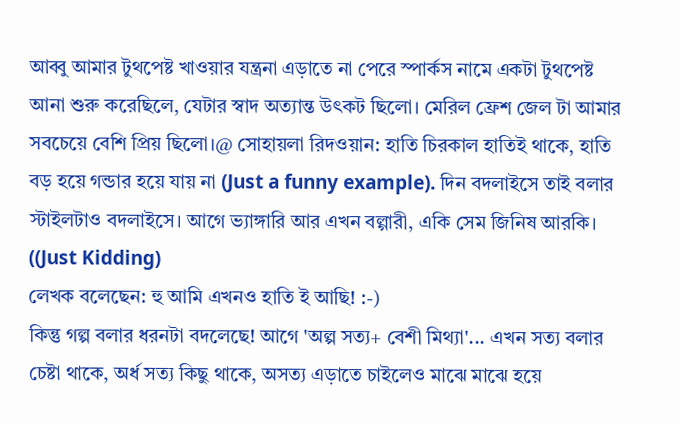আব্বু আমার টুথপেষ্ট খাওয়ার যন্ত্রনা এড়াতে না পেরে স্পার্কস নামে একটা টুথপেষ্ট আনা শুরু করেছিলে, যেটার স্বাদ অত্যান্ত উৎকট ছিলো। মেরিল ফ্রেশ জেল টা আমার সবচেয়ে বেশি প্রিয় ছিলো।@ সোহায়লা রিদওয়ান: হাতি চিরকাল হাতিই থাকে, হাতি বড় হয়ে গন্ডার হয়ে যায় না (Just a funny example). দিন বদলাইসে তাই বলার স্টাইলটাও বদলাইসে। আগে ভ্যাঙ্গারি আর এখন বল্গারী, একি সেম জিনিষ আরকি। ((Just Kidding)
লেখক বলেছেন: হু আমি এখনও হাতি ই আছি! :-)
কিন্তু গল্প বলার ধরনটা বদলেছে! আগে 'অল্প সত্য+ বেশী মিথ্যা'... এখন সত্য বলার চেষ্টা থাকে, অর্ধ সত্য কিছু থাকে, অসত্য এড়াতে চাইলেও মাঝে মাঝে হয়ে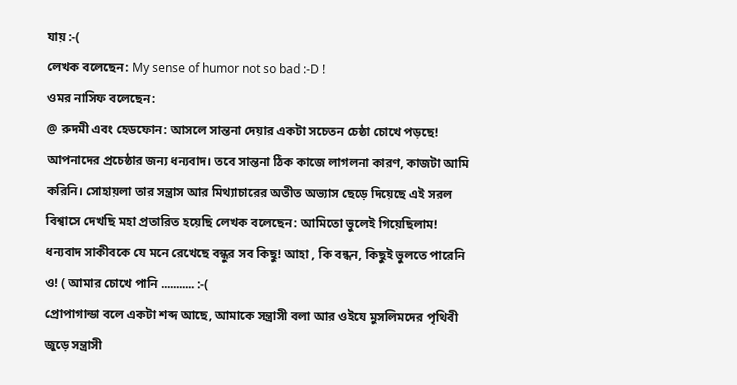যায় :-(
লেখক বলেছেন: My sense of humor not so bad :-D !
ওমর নাসিফ বলেছেন:
@ রুদমী এবং হেডফোন: আসলে সান্তনা দেয়ার একটা সচেতন চেষ্ঠা চোখে পড়ছে! আপনাদের প্রচেষ্ঠার জন্য ধন্যবাদ। তবে সান্তনা ঠিক কাজে লাগলনা কারণ, কাজটা আমি করিনি। সোহায়লা তার সন্ত্রাস আর মিথ্যাচারের অতীত অভ্যাস ছেড়ে দিয়েছে এই সরল বিশ্বাসে দেখছি মহা প্রতারিত হয়েছি লেখক বলেছেন: আমিতো ভুলেই গিয়েছিলাম! ধন্যবাদ সাকীবকে যে মনে রেখেছে বন্ধুর সব কিছু! আহা , কি বন্ধন, কিছুই ভুলতে পারেনি ও! ( আমার চোখে পানি ........... :-(
প্রোপাগান্ডা বলে একটা শব্দ আছে, আমাকে সন্ত্রাসী বলা আর ওইযে মুসলিমদের পৃথিবী জুড়ে সন্ত্রাসী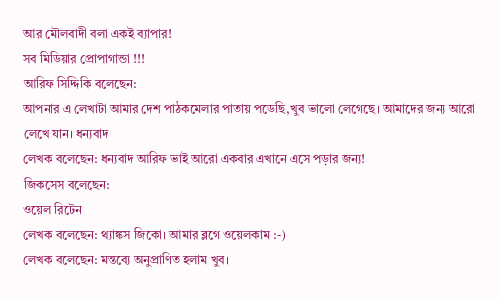আর মৌলবাদী বলা একই ব্যাপার!
সব মিডিয়ার প্রোপাগান্ডা !!!
আরিফ সিদ্দিকি বলেছেন:
আপনার এ লেখাটা আমার দেশ পাঠকমেলার পাতায় পডেছি,খুব ভালো লেগেছে। আমাদের জন্য আরো লেখে যান। ধন্যবাদ
লেখক বলেছেন: ধন্যবাদ আরিফ ভাই আরো একবার এখানে এসে পড়ার জন্য!
জিকসেস বলেছেন:
ওয়েল রিটেন
লেখক বলেছেন: থ্যাঙ্কস জিকো। আমার ব্লগে ওয়েলকাম :-)
লেখক বলেছেন: মন্তব্যে অনুপ্রাণিত হলাম খুব।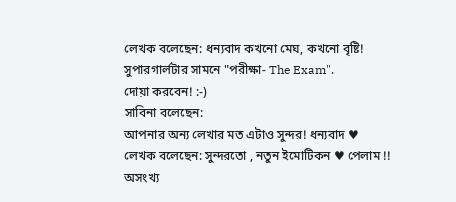লেখক বলেছেন: ধন্যবাদ কখনো মেঘ, কখনো বৃষ্টি!
সুপারগার্লটার সামনে "পরীক্ষা- The Exam".
দোয়া করবেন! :-)
সাবিনা বলেছেন:
আপনার অন্য লেখার মত এটাও সুন্দর! ধন্যবাদ ♥
লেখক বলেছেন: সুন্দরতো , নতুন ইমোটিকন ♥ পেলাম !! অসংখ্য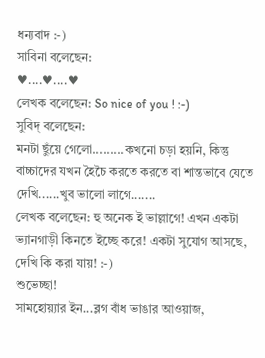ধন্যবাদ :-)
সাবিনা বলেছেন:
♥....♥....♥
লেখক বলেছেন: So nice of you ! :-)
সুবিদ্ বলেছেন:
মনটা ছুঁয়ে গেলো.........কখনো চড়া হয়নি, কিন্তু বাচ্চাদের যখন হৈচৈ করতে করতে বা শান্তভাবে যেতে দেখি......খুব ভালো লাগে.......
লেখক বলেছেন: হু অনেক ই ভাল্লাগে! এখন একটা ভ্যানগাড়ী কিনতে ইচ্ছে করে! একটা সুযোগ আসছে, দেখি কি করা যায়! :-)
শুভেচ্ছা!
সামহোয়্যার ইন...ব্লগ বাঁধ ভাঙার আওয়াজ,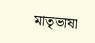মাতৃভাষা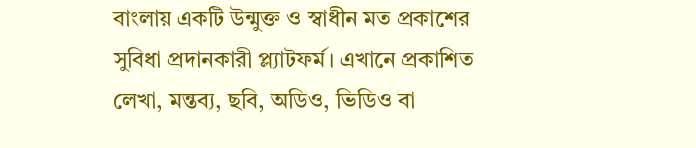বাংলায় একটি উন্মুক্ত ও স্বাধীন মত প্রকাশের সুবিধা প্রদানকারী প্ল্যাটফর্ম। এখানে প্রকাশিত লেখা, মন্তব্য, ছবি, অডিও, ভিডিও বা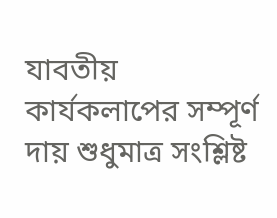যাবতীয় কার্যকলাপের সম্পূর্ণ দায় শুধুমাত্র সংশ্লিষ্ট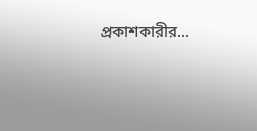প্রকাশকারীর...